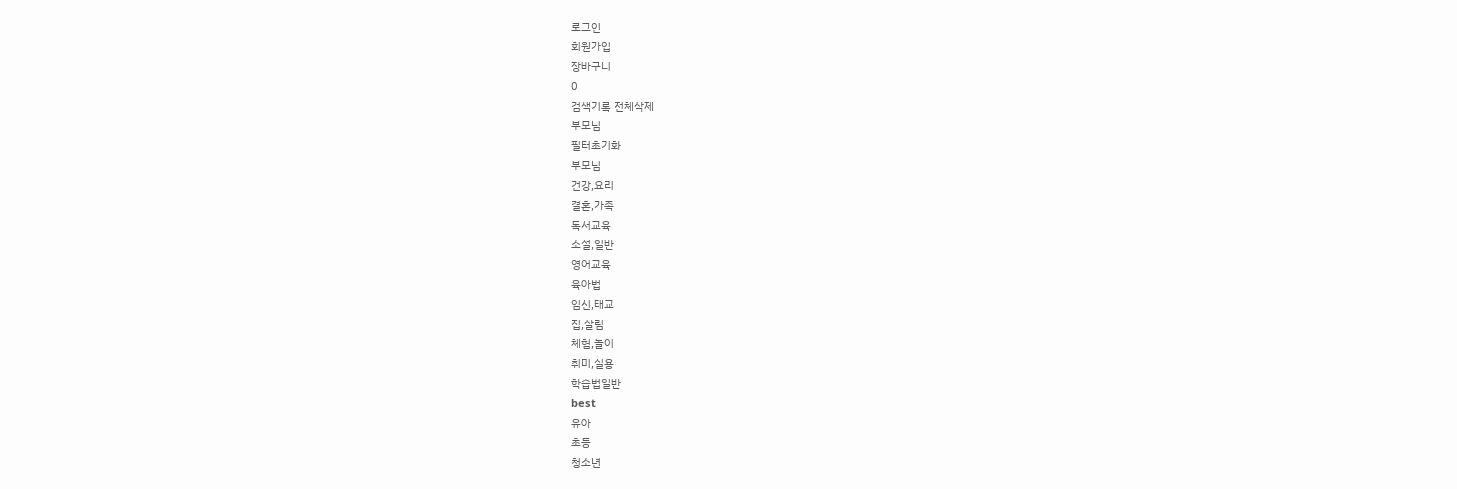로그인
회원가입
장바구니
0
검색기록 전체삭제
부모님
필터초기화
부모님
건강,요리
결혼,가족
독서교육
소설,일반
영어교육
육아법
임신,태교
집,살림
체험,놀이
취미,실용
학습법일반
best
유아
초등
청소년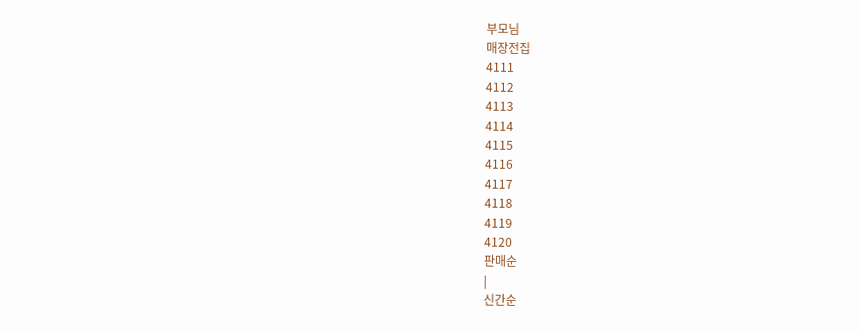부모님
매장전집
4111
4112
4113
4114
4115
4116
4117
4118
4119
4120
판매순
|
신간순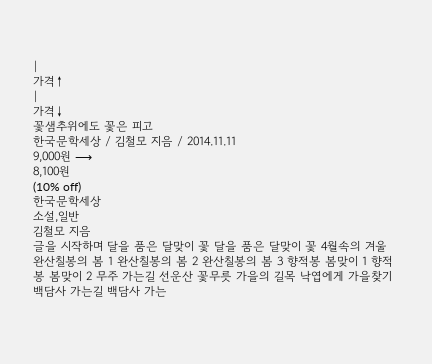|
가격↑
|
가격↓
꽃샘추위에도 꽃은 피고
한국문학세상 / 김철모 지음 / 2014.11.11
9,000원 ⟶
8,100원
(10% off)
한국문학세상
소설,일반
김철모 지음
글을 시작하며 달을 품은 달맞이 꽃 달을 품은 달맞이 꽃 4월속의 겨울 완산칠봉의 봄 1 완산칠봉의 봄 2 완산칠봉의 봄 3 향적봉 봄맞이 1 향적봉 봄맞이 2 무주 가는길 선운산 꽃무릇 가을의 길목 낙엽에게 가을찾기 백담사 가는길 백담사 가는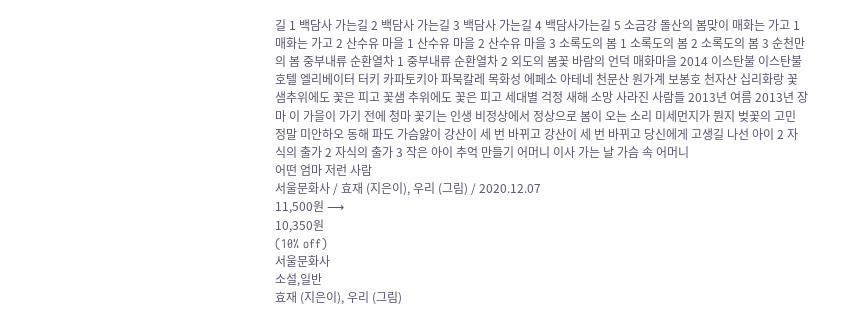길 1 백담사 가는길 2 백담사 가는길 3 백담사 가는길 4 백담사가는길 5 소금강 돌산의 봄맞이 매화는 가고 1 매화는 가고 2 산수유 마을 1 산수유 마을 2 산수유 마을 3 소록도의 봄 1 소록도의 봄 2 소록도의 봄 3 순천만의 봄 중부내류 순환열차 1 중부내류 순환열차 2 외도의 봄꽃 바람의 언덕 매화마을 2014 이스탄불 이스탄불 호텔 엘리베이터 터키 카파토키아 파묵칼레 목화성 에페소 아테네 천문산 원가계 보봉호 천자산 십리화랑 꽃샘추위에도 꽃은 피고 꽃샘 추위에도 꽃은 피고 세대별 걱정 새해 소망 사라진 사람들 2013년 여름 2013년 장마 이 가을이 가기 전에 청마 꽃기는 인생 비정상에서 정상으로 봄이 오는 소리 미세먼지가 뭔지 벚꽃의 고민 정말 미안하오 동해 파도 가슴앓이 강산이 세 번 바뀌고 강산이 세 번 바뀌고 당신에게 고생길 나선 아이 2 자식의 출가 2 자식의 출가 3 작은 아이 추억 만들기 어머니 이사 가는 날 가슴 속 어머니
어떤 엄마 저런 사람
서울문화사 / 효재 (지은이), 우리 (그림) / 2020.12.07
11,500원 ⟶
10,350원
(10% off)
서울문화사
소설,일반
효재 (지은이), 우리 (그림)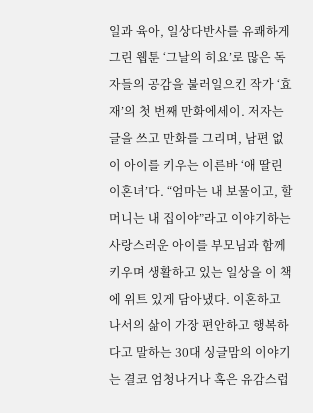일과 육아, 일상다반사를 유쾌하게 그린 웹툰 ‘그날의 히요’로 많은 독자들의 공감을 불러일으킨 작가 ‘효재’의 첫 번째 만화에세이. 저자는 글을 쓰고 만화를 그리며, 남편 없이 아이를 키우는 이른바 ‘애 딸린 이혼녀’다. “엄마는 내 보물이고, 할머니는 내 집이야”라고 이야기하는 사랑스러운 아이를 부모님과 함께 키우며 생활하고 있는 일상을 이 책에 위트 있게 담아냈다. 이혼하고 나서의 삶이 가장 편안하고 행복하다고 말하는 30대 싱글맘의 이야기는 결코 엄청나거나 혹은 유감스럽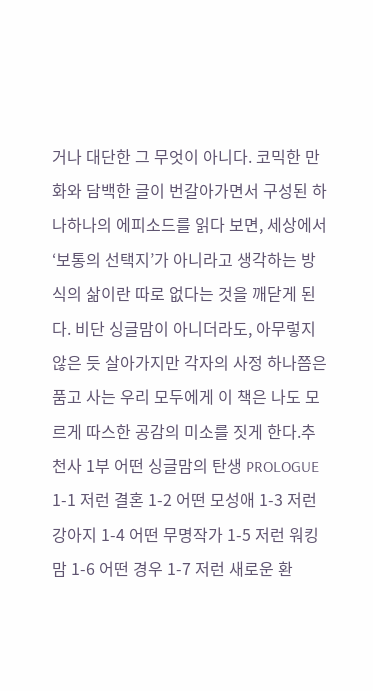거나 대단한 그 무엇이 아니다. 코믹한 만화와 담백한 글이 번갈아가면서 구성된 하나하나의 에피소드를 읽다 보면, 세상에서 ‘보통의 선택지’가 아니라고 생각하는 방식의 삶이란 따로 없다는 것을 깨닫게 된다. 비단 싱글맘이 아니더라도, 아무렇지 않은 듯 살아가지만 각자의 사정 하나쯤은 품고 사는 우리 모두에게 이 책은 나도 모르게 따스한 공감의 미소를 짓게 한다.추천사 1부 어떤 싱글맘의 탄생 PROLOGUE 1-1 저런 결혼 1-2 어떤 모성애 1-3 저런 강아지 1-4 어떤 무명작가 1-5 저런 워킹맘 1-6 어떤 경우 1-7 저런 새로운 환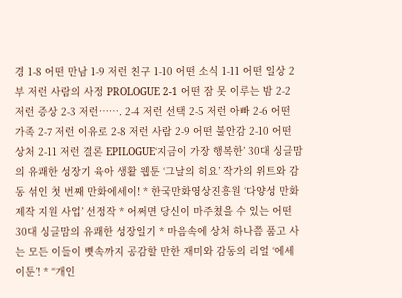경 1-8 어떤 만남 1-9 저런 친구 1-10 어떤 소식 1-11 어떤 일상 2부 저런 사람의 사정 PROLOGUE 2-1 어떤 잠 못 이루는 밤 2-2 저런 증상 2-3 저런……. 2-4 저런 선택 2-5 저런 아빠 2-6 어떤 가족 2-7 저런 이유로 2-8 저런 사람 2-9 어떤 불안감 2-10 어떤 상처 2-11 저런 결론 EPILOGUE‘지금이 가장 행복한’ 30대 싱글맘의 유쾌한 성장기 육아 생활 웹툰 ‘그날의 히요’ 작가의 위트와 감동 섞인 첫 번째 만화에세이! * 한국만화영상진흥원 ‘다양성 만화 제작 지원 사업’ 선정작 * 어쩌면 당신이 마주쳤을 수 있는 어떤 30대 싱글맘의 유쾌한 성장일기 * 마음속에 상처 하나쯤 품고 사는 모든 이들이 뼛속까지 공감할 만한 재미와 감동의 리얼 ‘에세이툰’! * “개인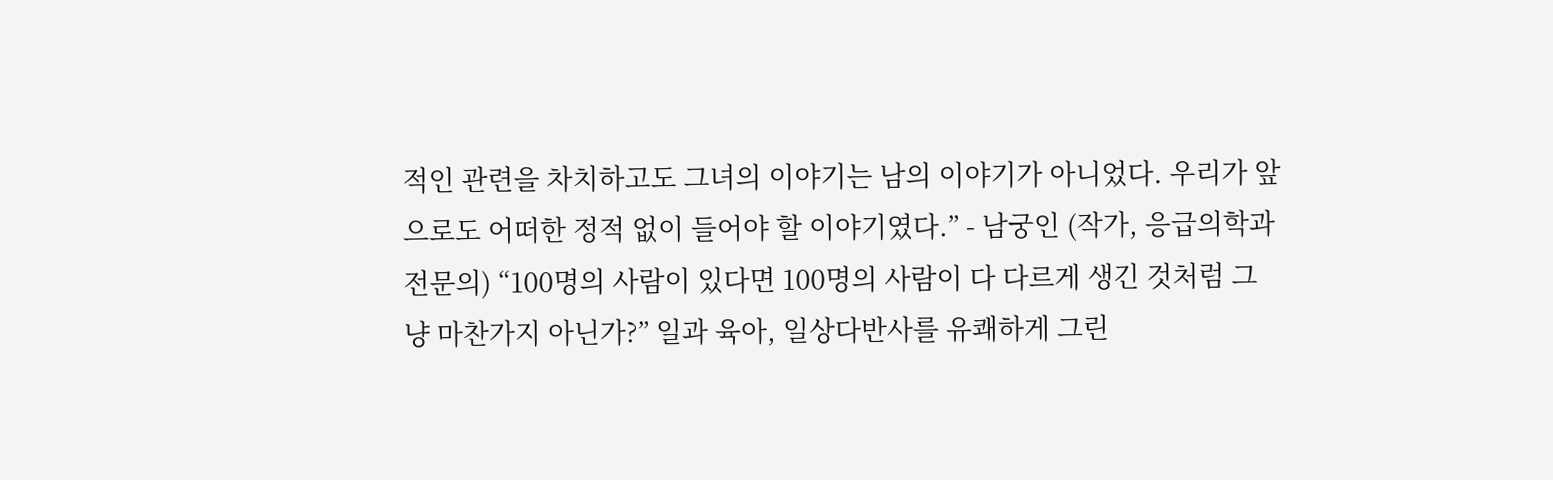적인 관련을 차치하고도 그녀의 이야기는 남의 이야기가 아니었다. 우리가 앞으로도 어떠한 정적 없이 들어야 할 이야기였다.” - 남궁인 (작가, 응급의학과 전문의) “100명의 사람이 있다면 100명의 사람이 다 다르게 생긴 것처럼 그냥 마찬가지 아닌가?” 일과 육아, 일상다반사를 유쾌하게 그린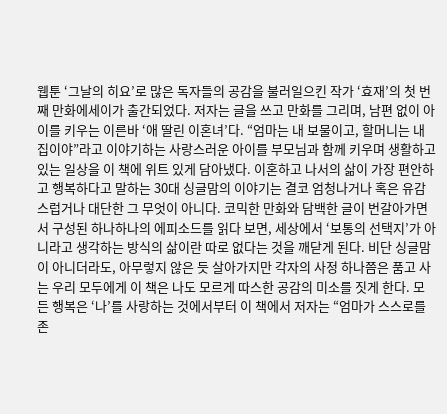웹툰 ‘그날의 히요’로 많은 독자들의 공감을 불러일으킨 작가 ‘효재’의 첫 번째 만화에세이가 출간되었다. 저자는 글을 쓰고 만화를 그리며, 남편 없이 아이를 키우는 이른바 ‘애 딸린 이혼녀’다. “엄마는 내 보물이고, 할머니는 내 집이야”라고 이야기하는 사랑스러운 아이를 부모님과 함께 키우며 생활하고 있는 일상을 이 책에 위트 있게 담아냈다. 이혼하고 나서의 삶이 가장 편안하고 행복하다고 말하는 30대 싱글맘의 이야기는 결코 엄청나거나 혹은 유감스럽거나 대단한 그 무엇이 아니다. 코믹한 만화와 담백한 글이 번갈아가면서 구성된 하나하나의 에피소드를 읽다 보면, 세상에서 ‘보통의 선택지’가 아니라고 생각하는 방식의 삶이란 따로 없다는 것을 깨닫게 된다. 비단 싱글맘이 아니더라도, 아무렇지 않은 듯 살아가지만 각자의 사정 하나쯤은 품고 사는 우리 모두에게 이 책은 나도 모르게 따스한 공감의 미소를 짓게 한다. 모든 행복은 ‘나’를 사랑하는 것에서부터 이 책에서 저자는 “엄마가 스스로를 존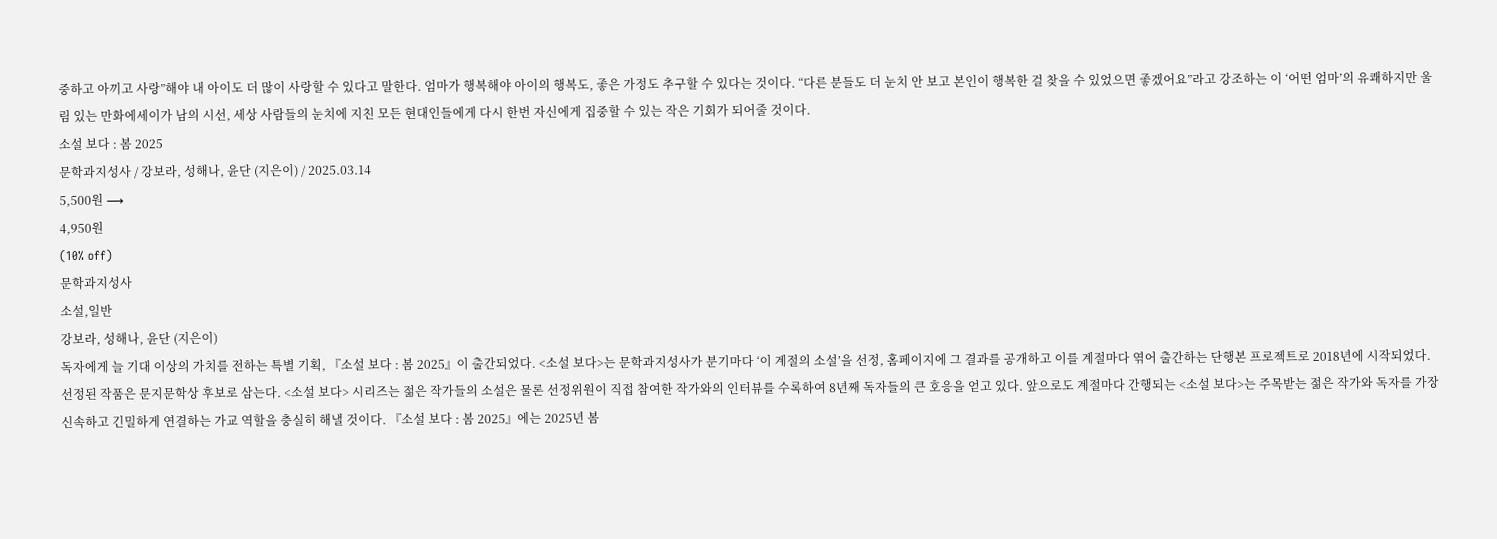중하고 아끼고 사랑”해야 내 아이도 더 많이 사랑할 수 있다고 말한다. 엄마가 행복해야 아이의 행복도, 좋은 가정도 추구할 수 있다는 것이다. “다른 분들도 더 눈치 안 보고 본인이 행복한 걸 찾을 수 있었으면 좋겠어요”라고 강조하는 이 ‘어떤 엄마’의 유쾌하지만 울림 있는 만화에세이가 남의 시선, 세상 사람들의 눈치에 지친 모든 현대인들에게 다시 한번 자신에게 집중할 수 있는 작은 기회가 되어줄 것이다.
소설 보다 : 봄 2025
문학과지성사 / 강보라, 성해나, 윤단 (지은이) / 2025.03.14
5,500원 ⟶
4,950원
(10% off)
문학과지성사
소설,일반
강보라, 성해나, 윤단 (지은이)
독자에게 늘 기대 이상의 가치를 전하는 특별 기획, 『소설 보다 : 봄 2025』이 출간되었다. <소설 보다>는 문학과지성사가 분기마다 ‘이 계절의 소설’을 선정, 홈페이지에 그 결과를 공개하고 이를 계절마다 엮어 출간하는 단행본 프로젝트로 2018년에 시작되었다. 선정된 작품은 문지문학상 후보로 삼는다. <소설 보다> 시리즈는 젊은 작가들의 소설은 물론 선정위원이 직접 참여한 작가와의 인터뷰를 수록하여 8년째 독자들의 큰 호응을 얻고 있다. 앞으로도 계절마다 간행되는 <소설 보다>는 주목받는 젊은 작가와 독자를 가장 신속하고 긴밀하게 연결하는 가교 역할을 충실히 해낼 것이다. 『소설 보다 : 봄 2025』에는 2025년 봄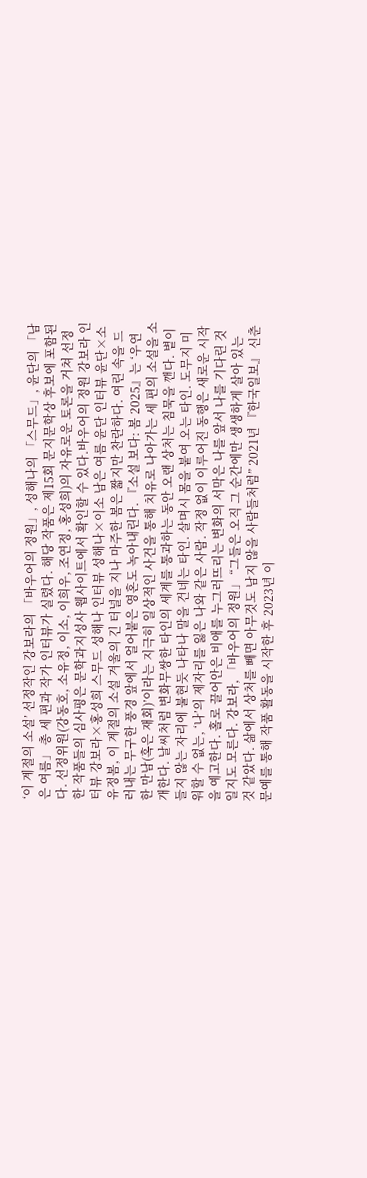‘이 계절의 소설’ 선정작인 강보라의 「바우어의 정원」, 성해나의 「스무드」, 윤단의 「남은 여름」 총 세 편과 작가 인터뷰가 실렸다. 해당 작품은 제15회 문지문학상 후보에 포함된다. 선정위원(강동호, 소유정, 이소, 이희우, 조연정, 홍성희)의 자유로운 토론을 거쳐 선정한 작품들의 심사평은 문학과지성사 웹사이트에서 확인할 수 있다.바우어의 정원 강보라 인터뷰 강보라×홍성희 스무드 성해나 인터뷰 성해나×이소 남은 여름 윤단 인터뷰 윤단×소유정봄, 이 계절의 소설 겨울의 긴 터널을 지나 마주한 봄은 짧지만 찬란하다. 여린 속을 드러내는 무구한 풍경 앞에서 얼어붙은 영혼도 녹아내린다. 『소설 보다: 봄 2025』는 ‘우연한 만남(혹은 재회)’이라는 지극히 일상적인 사건을 통해 치유로 나아가는 세 편의 소설을 소개한다. 날씨처럼 변화무쌍한 타인의 세계를 통과하는 동안 오랜 상처는 침묵을 깬다. 볕이 들지 않는 자리에 불현듯 나타나 말을 건네는 타인. 살며시 몸을 붙여 오는 타인. 도무지 미워할 수 없는, ‘나’의 제자리를 잃은 나와 같은 사람. 작정 없이 이루어진 동행은 새로운 시작을 예고한다. 홀로 끌어안은 비애를 누그러뜨리는 변화의 서막은 나를 앞서 나를 기다린 것일지도 모른다. 강보라, 「바우어의 정원」 “그들은 오직 그 순간에만 생생하게 살아 있는 것 같았다. 삶에서 상처를 빼면 아무것도 남지 않을 사람들처럼” 2021년 『한국일보』 신춘문예를 통해 작품 활동을 시작한 후 2023년 이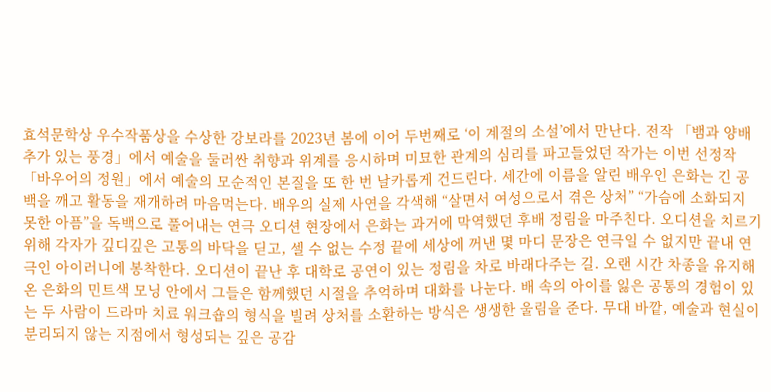효석문학상 우수작품상을 수상한 강보라를 2023년 봄에 이어 두번째로 ‘이 계절의 소설’에서 만난다. 전작 「뱀과 양배추가 있는 풍경」에서 예술을 둘러싼 취향과 위계를 응시하며 미묘한 관계의 심리를 파고들었던 작가는 이번 선정작「바우어의 정원」에서 예술의 모순적인 본질을 또 한 번 날카롭게 건드린다. 세간에 이름을 알린 배우인 은화는 긴 공백을 깨고 활동을 재개하려 마음먹는다. 배우의 실제 사연을 각색해 “살면서 여성으로서 겪은 상처” “가슴에 소화되지 못한 아픔”을 독백으로 풀어내는 연극 오디션 현장에서 은화는 과거에 막역했던 후배 정림을 마주친다. 오디션을 치르기 위해 각자가 깊디깊은 고통의 바닥을 딛고, 셀 수 없는 수정 끝에 세상에 꺼낸 몇 마디 문장은 연극일 수 없지만 끝내 연극인 아이러니에 봉착한다. 오디션이 끝난 후 대학로 공연이 있는 정림을 차로 바래다주는 길. 오랜 시간 차종을 유지해온 은화의 민트색 모닝 안에서 그들은 함께했던 시절을 추억하며 대화를 나눈다. 배 속의 아이를 잃은 공통의 경험이 있는 두 사람이 드라마 치료 워크숍의 형식을 빌려 상처를 소환하는 방식은 생생한 울림을 준다. 무대 바깥, 예술과 현실이 분리되지 않는 지점에서 형성되는 깊은 공감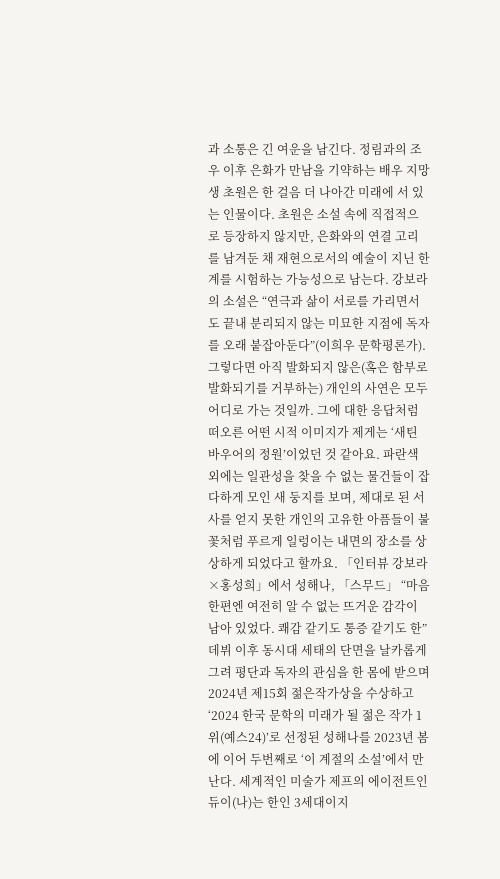과 소통은 긴 여운을 남긴다. 정림과의 조우 이후 은화가 만남을 기약하는 배우 지망생 초원은 한 걸음 더 나아간 미래에 서 있는 인물이다. 초원은 소설 속에 직접적으로 등장하지 않지만, 은화와의 연결 고리를 남겨둔 채 재현으로서의 예술이 지닌 한계를 시험하는 가능성으로 남는다. 강보라의 소설은 “연극과 삶이 서로를 가리면서도 끝내 분리되지 않는 미묘한 지점에 독자를 오래 붙잡아둔다”(이희우 문학평론가). 그렇다면 아직 발화되지 않은(혹은 함부로 발화되기를 거부하는) 개인의 사연은 모두 어디로 가는 것일까. 그에 대한 응답처럼 떠오른 어떤 시적 이미지가 제게는 ‘새틴 바우어의 정원’이었던 것 같아요. 파란색 외에는 일관성을 찾을 수 없는 물건들이 잡다하게 모인 새 둥지를 보며, 제대로 된 서사를 얻지 못한 개인의 고유한 아픔들이 불꽃처럼 푸르게 일렁이는 내면의 장소를 상상하게 되었다고 할까요. 「인터뷰 강보라×홍성희」에서 성해나, 「스무드」 “마음 한편엔 여전히 알 수 없는 뜨거운 감각이 남아 있었다. 쾌감 같기도 통증 같기도 한” 데뷔 이후 동시대 세태의 단면을 날카롭게 그려 평단과 독자의 관심을 한 몸에 받으며 2024년 제15회 젊은작가상을 수상하고 ‘2024 한국 문학의 미래가 될 젊은 작가 1위(예스24)’로 선정된 성해나를 2023년 봄에 이어 두번째로 ‘이 계절의 소설’에서 만난다. 세계적인 미술가 제프의 에이전트인 듀이(나)는 한인 3세대이지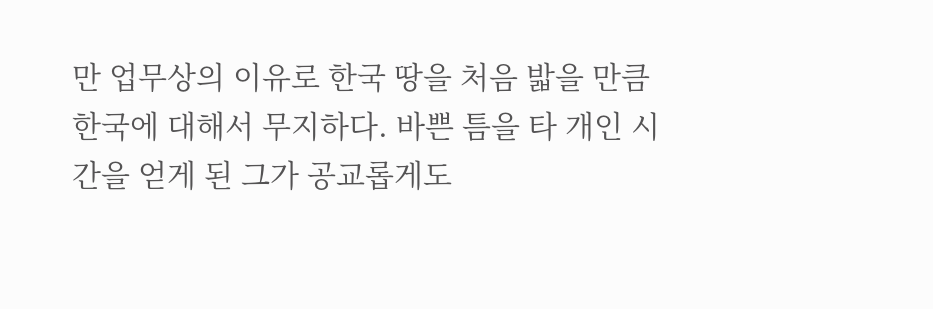만 업무상의 이유로 한국 땅을 처음 밟을 만큼 한국에 대해서 무지하다. 바쁜 틈을 타 개인 시간을 얻게 된 그가 공교롭게도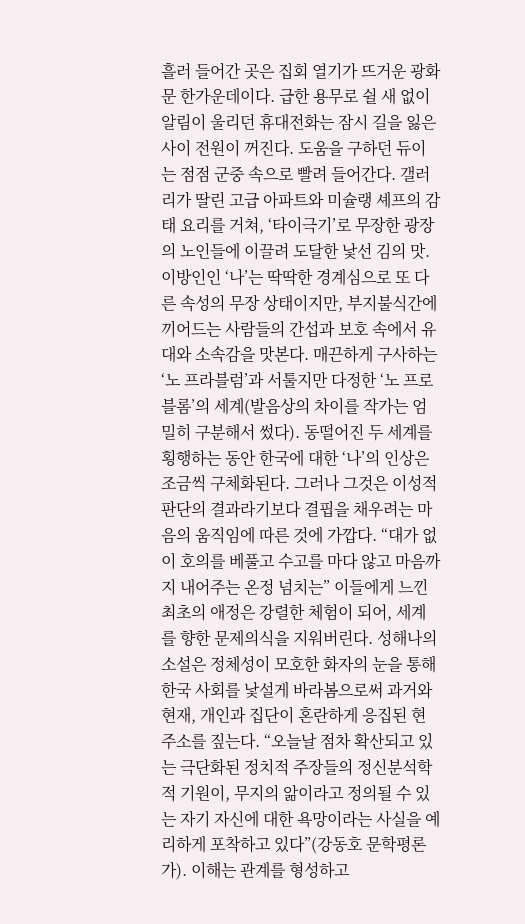흘러 들어간 곳은 집회 열기가 뜨거운 광화문 한가운데이다. 급한 용무로 쉴 새 없이 알림이 울리던 휴대전화는 잠시 길을 잃은 사이 전원이 꺼진다. 도움을 구하던 듀이는 점점 군중 속으로 빨려 들어간다. 갤러리가 딸린 고급 아파트와 미슐랭 셰프의 감태 요리를 거쳐, ‘타이극기’로 무장한 광장의 노인들에 이끌려 도달한 낯선 김의 맛. 이방인인 ‘나’는 딱딱한 경계심으로 또 다른 속성의 무장 상태이지만, 부지불식간에 끼어드는 사람들의 간섭과 보호 속에서 유대와 소속감을 맛본다. 매끈하게 구사하는 ‘노 프라블럼’과 서툴지만 다정한 ‘노 프로블롬’의 세계(발음상의 차이를 작가는 엄밀히 구분해서 썼다). 동떨어진 두 세계를 횡행하는 동안 한국에 대한 ‘나’의 인상은 조금씩 구체화된다. 그러나 그것은 이성적 판단의 결과라기보다 결핍을 채우려는 마음의 움직임에 따른 것에 가깝다. “대가 없이 호의를 베풀고 수고를 마다 않고 마음까지 내어주는 온정 넘치는” 이들에게 느낀 최초의 애정은 강렬한 체험이 되어, 세계를 향한 문제의식을 지워버린다. 성해나의 소설은 정체성이 모호한 화자의 눈을 통해 한국 사회를 낯설게 바라봄으로써 과거와 현재, 개인과 집단이 혼란하게 응집된 현주소를 짚는다. “오늘날 점차 확산되고 있는 극단화된 정치적 주장들의 정신분석학적 기원이, 무지의 앎이라고 정의될 수 있는 자기 자신에 대한 욕망이라는 사실을 예리하게 포착하고 있다”(강동호 문학평론가). 이해는 관계를 형성하고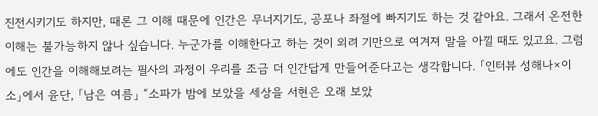진전시키기도 하지만, 때론 그 이해 때문에 인간은 무너지기도, 공포나 좌절에 빠지기도 하는 것 같아요. 그래서 온전한 이해는 불가능하지 않나 싶습니다. 누군가를 이해한다고 하는 것이 외려 기만으로 여겨져 말을 아낄 때도 있고요. 그럼에도 인간을 이해해보려는 필사의 과정이 우리를 조금 더 인간답게 만들어준다고는 생각합니다. 「인터뷰 성해나×이소」에서 윤단, 「남은 여름」 “소파가 밤에 보았을 세상을 서현은 오래 보았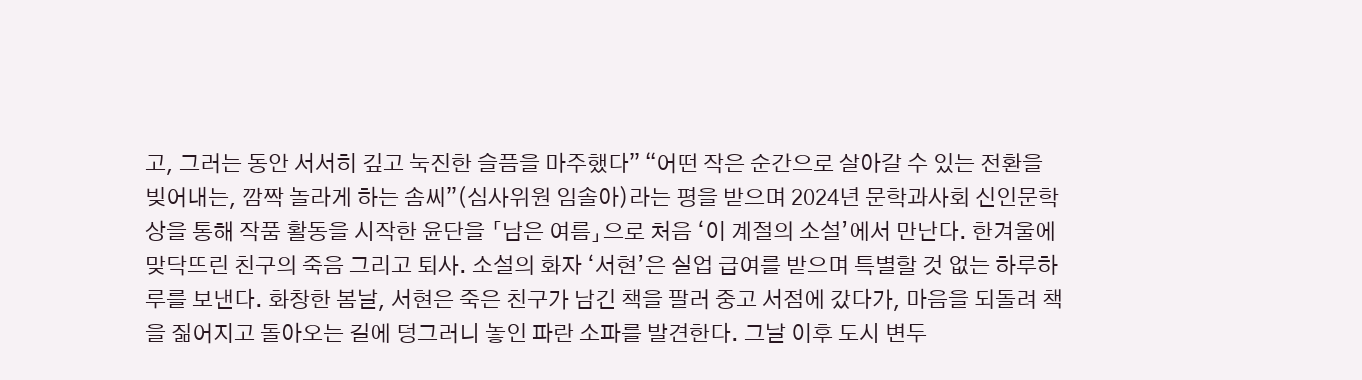고, 그러는 동안 서서히 깊고 눅진한 슬픔을 마주했다” “어떤 작은 순간으로 살아갈 수 있는 전환을 빚어내는, 깜짝 놀라게 하는 솜씨”(심사위원 임솔아)라는 평을 받으며 2024년 문학과사회 신인문학상을 통해 작품 활동을 시작한 윤단을 「남은 여름」으로 처음 ‘이 계절의 소설’에서 만난다. 한겨울에 맞닥뜨린 친구의 죽음 그리고 퇴사. 소설의 화자 ‘서현’은 실업 급여를 받으며 특별할 것 없는 하루하루를 보낸다. 화창한 봄날, 서현은 죽은 친구가 남긴 책을 팔러 중고 서점에 갔다가, 마음을 되돌려 책을 짊어지고 돌아오는 길에 덩그러니 놓인 파란 소파를 발견한다. 그날 이후 도시 변두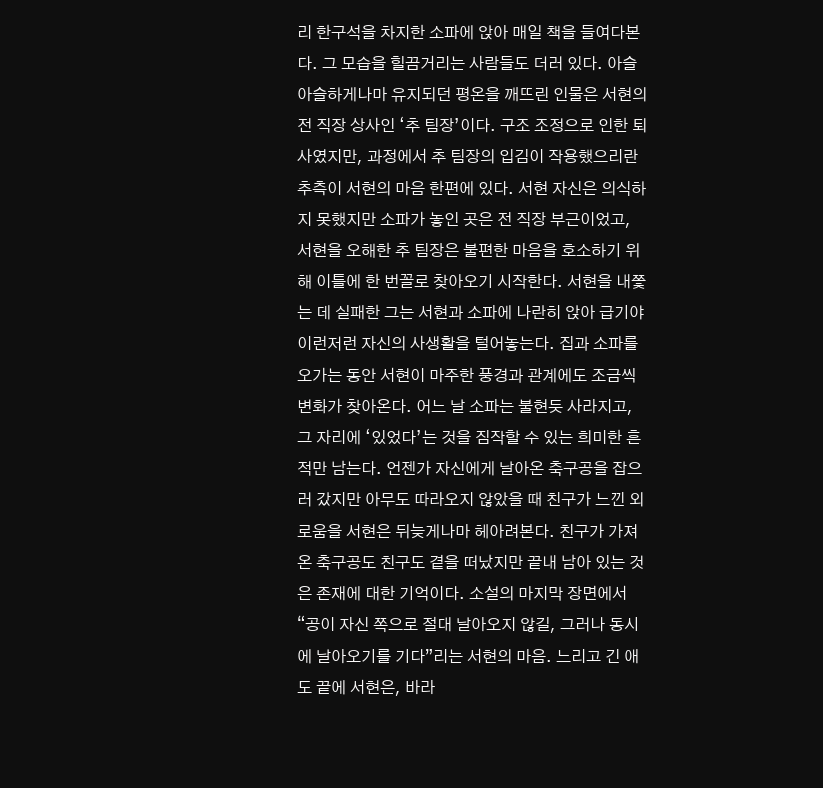리 한구석을 차지한 소파에 앉아 매일 책을 들여다본다. 그 모습을 힐끔거리는 사람들도 더러 있다. 아슬아슬하게나마 유지되던 평온을 깨뜨린 인물은 서현의 전 직장 상사인 ‘추 팀장’이다. 구조 조정으로 인한 퇴사였지만, 과정에서 추 팀장의 입김이 작용했으리란 추측이 서현의 마음 한편에 있다. 서현 자신은 의식하지 못했지만 소파가 놓인 곳은 전 직장 부근이었고, 서현을 오해한 추 팀장은 불편한 마음을 호소하기 위해 이틀에 한 번꼴로 찾아오기 시작한다. 서현을 내쫓는 데 실패한 그는 서현과 소파에 나란히 앉아 급기야 이런저런 자신의 사생활을 털어놓는다. 집과 소파를 오가는 동안 서현이 마주한 풍경과 관계에도 조금씩 변화가 찾아온다. 어느 날 소파는 불현듯 사라지고, 그 자리에 ‘있었다’는 것을 짐작할 수 있는 희미한 흔적만 남는다. 언젠가 자신에게 날아온 축구공을 잡으러 갔지만 아무도 따라오지 않았을 때 친구가 느낀 외로움을 서현은 뒤늦게나마 헤아려본다. 친구가 가져온 축구공도 친구도 곁을 떠났지만 끝내 남아 있는 것은 존재에 대한 기억이다. 소설의 마지막 장면에서 “공이 자신 쪽으로 절대 날아오지 않길, 그러나 동시에 날아오기를 기다”리는 서현의 마음. 느리고 긴 애도 끝에 서현은, 바라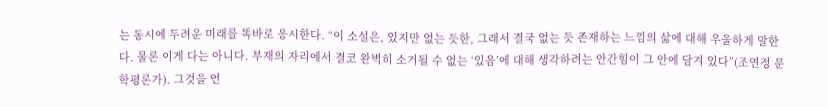는 동시에 두려운 미래를 똑바로 응시한다. “이 소설은, 있지만 없는 듯한, 그래서 결국 없는 듯 존재하는 느낌의 삶에 대해 우울하게 말한다. 물론 이게 다는 아니다. 부재의 자리에서 결코 완벽히 소거될 수 없는 ‘있음’에 대해 생각하려는 안간힘이 그 안에 담겨 있다”(조연정 문학평론가). 그것을 언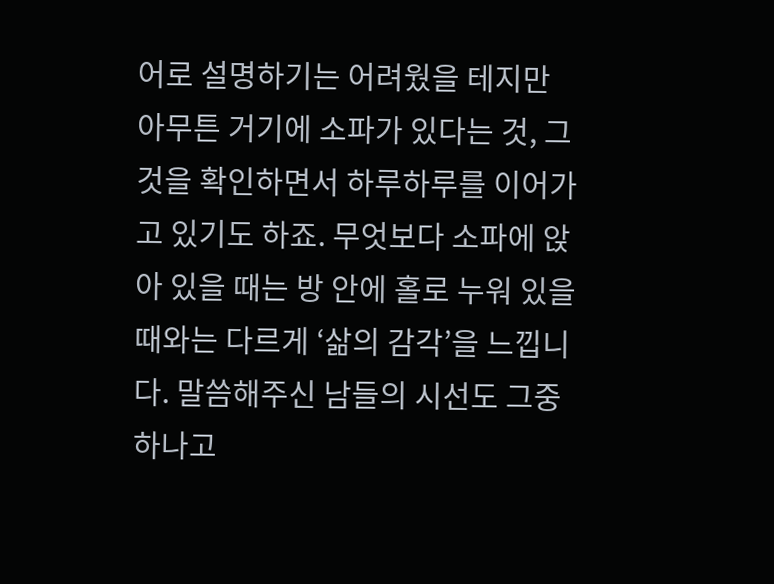어로 설명하기는 어려웠을 테지만 아무튼 거기에 소파가 있다는 것, 그것을 확인하면서 하루하루를 이어가고 있기도 하죠. 무엇보다 소파에 앉아 있을 때는 방 안에 홀로 누워 있을 때와는 다르게 ‘삶의 감각’을 느낍니다. 말씀해주신 남들의 시선도 그중 하나고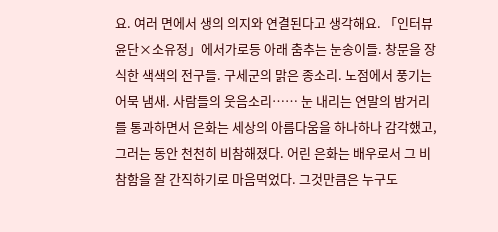요. 여러 면에서 생의 의지와 연결된다고 생각해요. 「인터뷰 윤단×소유정」에서가로등 아래 춤추는 눈송이들. 창문을 장식한 색색의 전구들. 구세군의 맑은 종소리. 노점에서 풍기는 어묵 냄새. 사람들의 웃음소리…… 눈 내리는 연말의 밤거리를 통과하면서 은화는 세상의 아름다움을 하나하나 감각했고, 그러는 동안 천천히 비참해졌다. 어린 은화는 배우로서 그 비참함을 잘 간직하기로 마음먹었다. 그것만큼은 누구도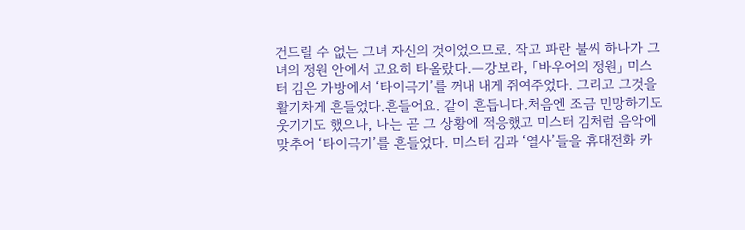건드릴 수 없는 그녀 자신의 것이었으므로. 작고 파란 불씨 하나가 그녀의 정원 안에서 고요히 타올랐다.―강보라, 「바우어의 정원」 미스터 김은 가방에서 ‘타이극기’를 꺼내 내게 쥐여주었다. 그리고 그것을 활기차게 흔들었다.흔들어요. 같이 흔듭니다.처음엔 조금 민망하기도 웃기기도 했으나, 나는 곧 그 상황에 적응했고 미스터 김처럼 음악에 맞추어 ‘타이극기’를 흔들었다. 미스터 김과 ‘열사’들을 휴대전화 카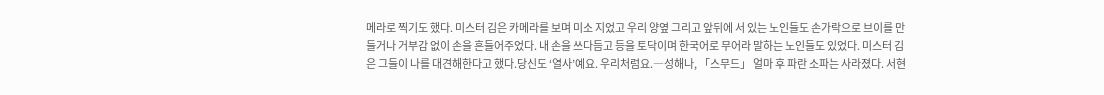메라로 찍기도 했다. 미스터 김은 카메라를 보며 미소 지었고 우리 양옆 그리고 앞뒤에 서 있는 노인들도 손가락으로 브이를 만들거나 거부감 없이 손을 흔들어주었다. 내 손을 쓰다듬고 등을 토닥이며 한국어로 무어라 말하는 노인들도 있었다. 미스터 김은 그들이 나를 대견해한다고 했다.당신도 ‘열사’예요. 우리처럼요.―성해나, 「스무드」 얼마 후 파란 소파는 사라졌다. 서현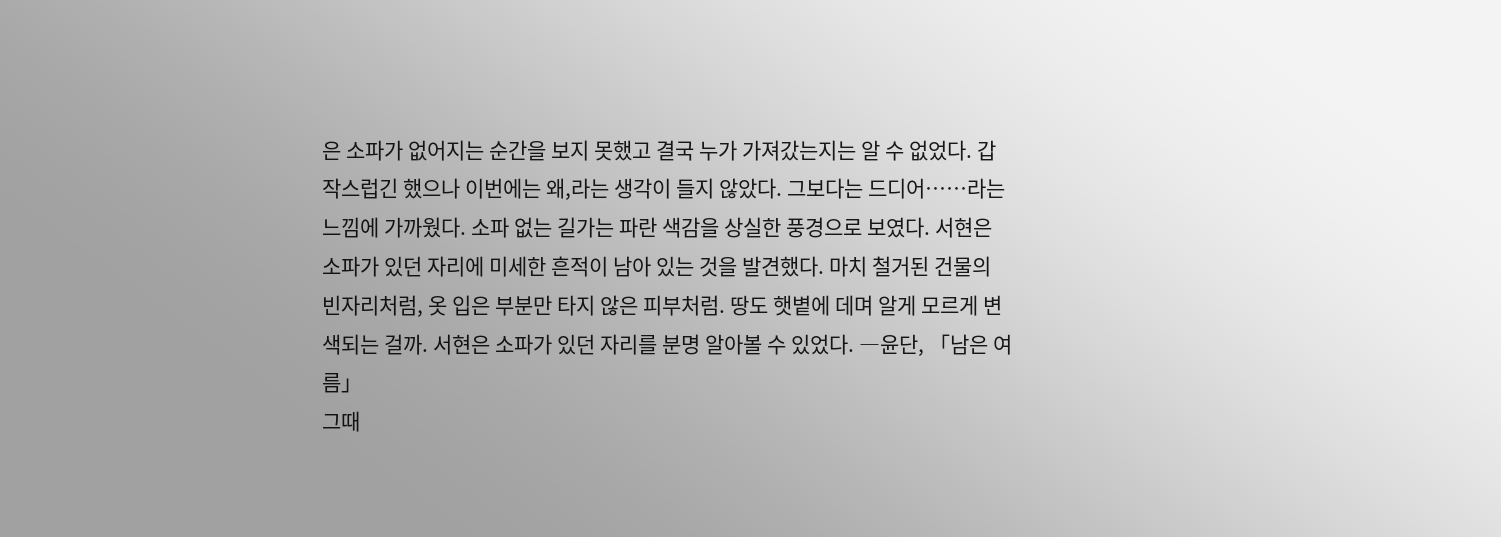은 소파가 없어지는 순간을 보지 못했고 결국 누가 가져갔는지는 알 수 없었다. 갑작스럽긴 했으나 이번에는 왜,라는 생각이 들지 않았다. 그보다는 드디어……라는 느낌에 가까웠다. 소파 없는 길가는 파란 색감을 상실한 풍경으로 보였다. 서현은 소파가 있던 자리에 미세한 흔적이 남아 있는 것을 발견했다. 마치 철거된 건물의 빈자리처럼, 옷 입은 부분만 타지 않은 피부처럼. 땅도 햇볕에 데며 알게 모르게 변색되는 걸까. 서현은 소파가 있던 자리를 분명 알아볼 수 있었다. ―윤단, 「남은 여름」
그때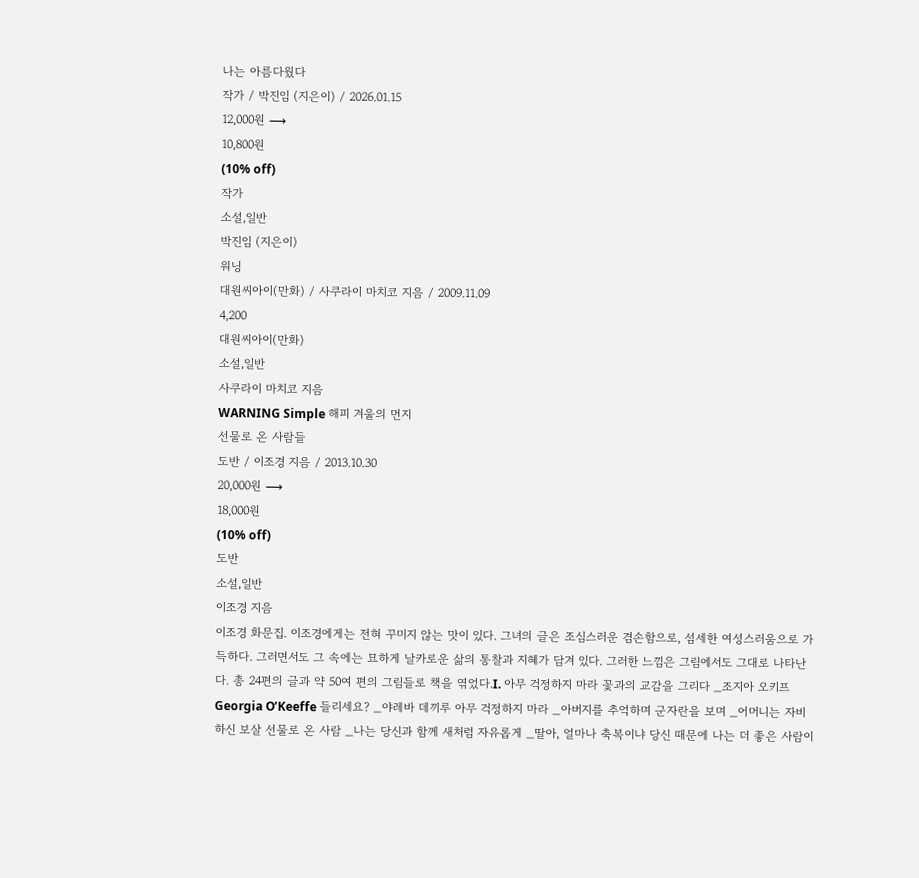나는 아름다웠다
작가 / 박진임 (지은이) / 2026.01.15
12,000원 ⟶
10,800원
(10% off)
작가
소설,일반
박진임 (지은이)
워닝
대원씨아이(만화) / 사쿠라이 마치코 지음 / 2009.11.09
4,200
대원씨아이(만화)
소설,일반
사쿠라이 마치코 지음
WARNING Simple 해피 겨울의 먼지
선물로 온 사람들
도반 / 이조경 지음 / 2013.10.30
20,000원 ⟶
18,000원
(10% off)
도반
소설,일반
이조경 지음
이조경 화문집. 이조경에게는 전혀 꾸미지 않는 맛이 있다. 그녀의 글은 조심스러운 겸손함으로, 섬세한 여성스러움으로 가득하다. 그러면서도 그 속에는 묘하게 날카로운 삶의 통찰과 지혜가 담겨 있다. 그러한 느낌은 그림에서도 그대로 나타난다. 총 24편의 글과 약 50여 편의 그림들로 책을 엮었다.I. 아무 걱정하지 마라 꽃과의 교감을 그리다 _조지아 오키프Georgia O’Keeffe 들리세요? _야레바 데끼루 아무 걱정하지 마라 _아버지를 추억하며 군자란을 보며 _어머니는 자비하신 보살 선물로 온 사람 _나는 당신과 함께 새처럼 자유롭게 _딸아, 얼마나 축복이냐 당신 때문에 나는 더 좋은 사람이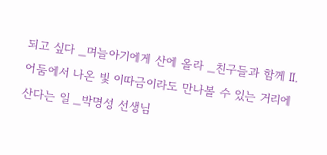되고 싶다 _며늘아기에게 산에 올라 _친구들과 함께 Ⅱ. 어둠에서 나온 빛 이따금이라도 만나볼 수 있는 거리에 산다는 일 _박명성 선생님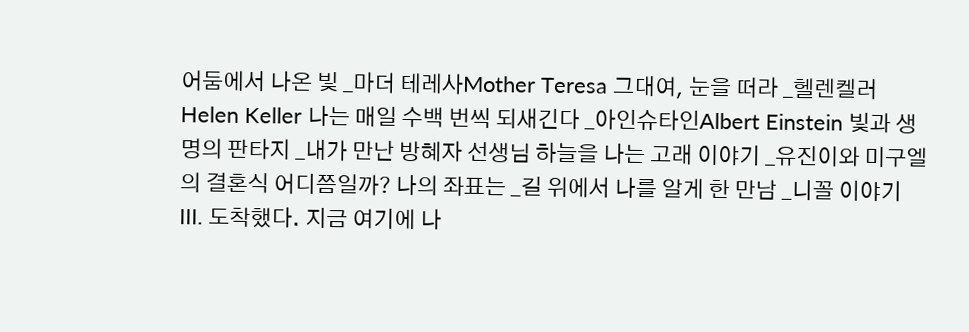어둠에서 나온 빛 _마더 테레사Mother Teresa 그대여, 눈을 떠라 _헬렌켈러Helen Keller 나는 매일 수백 번씩 되새긴다 _아인슈타인Albert Einstein 빛과 생명의 판타지 _내가 만난 방혜자 선생님 하늘을 나는 고래 이야기 _유진이와 미구엘의 결혼식 어디쯤일까? 나의 좌표는 _길 위에서 나를 알게 한 만남 _니꼴 이야기 III. 도착했다. 지금 여기에 나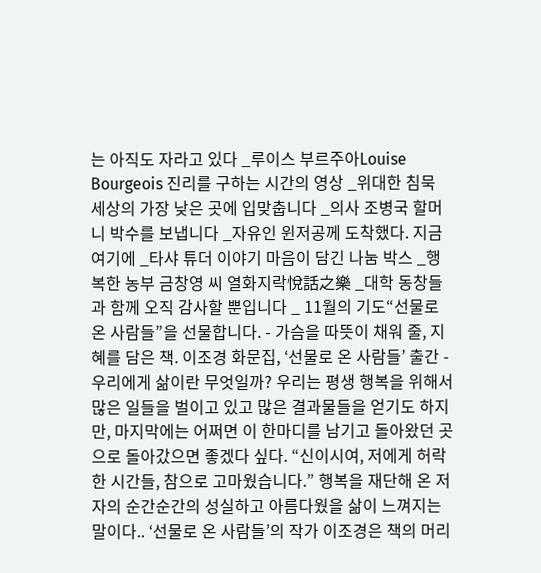는 아직도 자라고 있다 _루이스 부르주아Louise Bourgeois 진리를 구하는 시간의 영상 _위대한 침묵 세상의 가장 낮은 곳에 입맞춥니다 _의사 조병국 할머니 박수를 보냅니다 _자유인 윈저공께 도착했다. 지금 여기에 _타샤 튜더 이야기 마음이 담긴 나눔 박스 _행복한 농부 금창영 씨 열화지락悅話之樂 _대학 동창들과 함께 오직 감사할 뿐입니다 _ 11월의 기도“선물로 온 사람들”을 선물합니다. - 가슴을 따뜻이 채워 줄, 지혜를 담은 책. 이조경 화문집, ‘선물로 온 사람들’ 출간 - 우리에게 삶이란 무엇일까? 우리는 평생 행복을 위해서 많은 일들을 벌이고 있고 많은 결과물들을 얻기도 하지만, 마지막에는 어쩌면 이 한마디를 남기고 돌아왔던 곳으로 돌아갔으면 좋겠다 싶다. “신이시여, 저에게 허락한 시간들, 참으로 고마웠습니다.” 행복을 재단해 온 저자의 순간순간의 성실하고 아름다웠을 삶이 느껴지는 말이다.. ‘선물로 온 사람들’의 작가 이조경은 책의 머리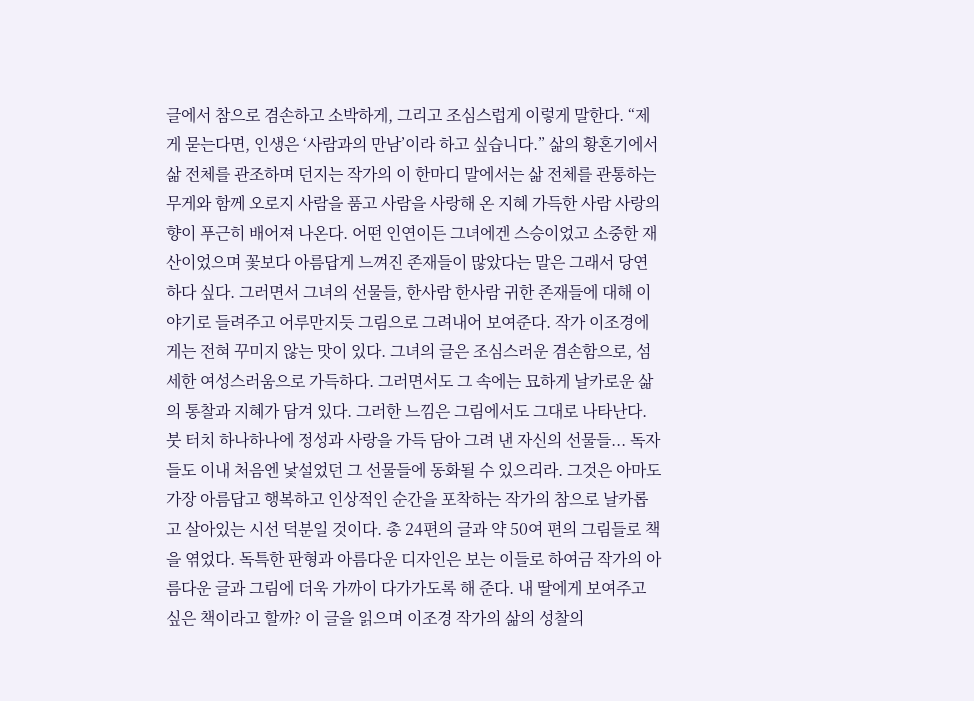글에서 참으로 겸손하고 소박하게, 그리고 조심스럽게 이렇게 말한다. “제게 묻는다면, 인생은 ‘사람과의 만남’이라 하고 싶습니다.” 삶의 황혼기에서 삶 전체를 관조하며 던지는 작가의 이 한마디 말에서는 삶 전체를 관통하는 무게와 함께 오로지 사람을 품고 사람을 사랑해 온 지혜 가득한 사람 사랑의 향이 푸근히 배어져 나온다. 어떤 인연이든 그녀에겐 스승이었고 소중한 재산이었으며 꽃보다 아름답게 느껴진 존재들이 많았다는 말은 그래서 당연하다 싶다. 그러면서 그녀의 선물들, 한사람 한사람 귀한 존재들에 대해 이야기로 들려주고 어루만지듯 그림으로 그려내어 보여준다. 작가 이조경에게는 전혀 꾸미지 않는 맛이 있다. 그녀의 글은 조심스러운 겸손함으로, 섬세한 여성스러움으로 가득하다. 그러면서도 그 속에는 묘하게 날카로운 삶의 통찰과 지혜가 담겨 있다. 그러한 느낌은 그림에서도 그대로 나타난다. 붓 터치 하나하나에 정성과 사랑을 가득 담아 그려 낸 자신의 선물들... 독자들도 이내 처음엔 낯설었던 그 선물들에 동화될 수 있으리라. 그것은 아마도 가장 아름답고 행복하고 인상적인 순간을 포착하는 작가의 참으로 날카롭고 살아있는 시선 덕분일 것이다. 총 24편의 글과 약 50여 편의 그림들로 책을 엮었다. 독특한 판형과 아름다운 디자인은 보는 이들로 하여금 작가의 아름다운 글과 그림에 더욱 가까이 다가가도록 해 준다. 내 딸에게 보여주고 싶은 책이라고 할까? 이 글을 읽으며 이조경 작가의 삶의 성찰의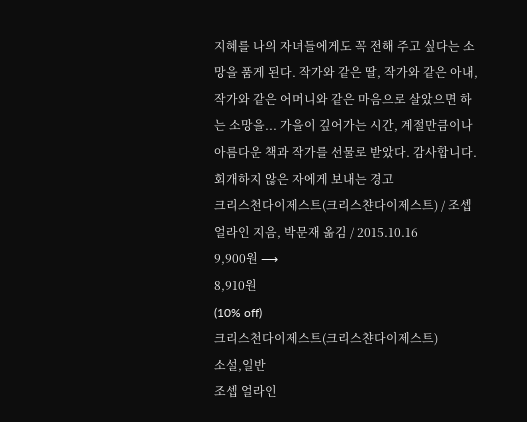지혜를 나의 자녀들에게도 꼭 전해 주고 싶다는 소망을 품게 된다. 작가와 같은 딸, 작가와 같은 아내, 작가와 같은 어머니와 같은 마음으로 살았으면 하는 소망을... 가을이 깊어가는 시간, 계절만큼이나 아름다운 책과 작가를 선물로 받았다. 감사합니다.
회개하지 않은 자에게 보내는 경고
크리스천다이제스트(크리스챤다이제스트) / 조셉 얼라인 지음, 박문재 옮김 / 2015.10.16
9,900원 ⟶
8,910원
(10% off)
크리스천다이제스트(크리스챤다이제스트)
소설,일반
조셉 얼라인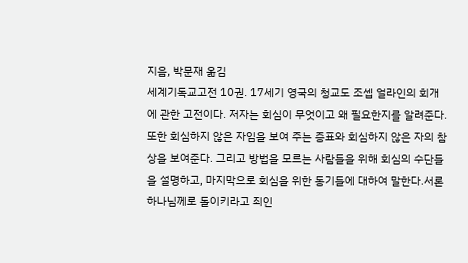지음, 박문재 옮김
세계기독교고전 10권. 17세기 영국의 청교도 조셉 얼라인의 회개에 관한 고전이다. 저자는 회심이 무엇이고 왜 필요한지를 알려준다. 또한 회심하지 않은 자임을 보여 주는 증표와 회심하지 않은 자의 참상을 보여준다. 그리고 방법을 모르는 사람들을 위해 회심의 수단들을 설명하고, 마지막으로 회심을 위한 동기들에 대하여 말한다.서론 하나님께로 돌이키라고 죄인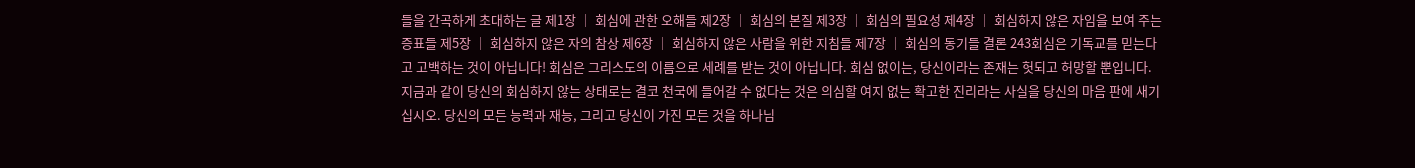들을 간곡하게 초대하는 글 제1장 │ 회심에 관한 오해들 제2장 │ 회심의 본질 제3장 │ 회심의 필요성 제4장 │ 회심하지 않은 자임을 보여 주는 증표들 제5장 │ 회심하지 않은 자의 참상 제6장 │ 회심하지 않은 사람을 위한 지침들 제7장 │ 회심의 동기들 결론 243회심은 기독교를 믿는다고 고백하는 것이 아닙니다! 회심은 그리스도의 이름으로 세례를 받는 것이 아닙니다. 회심 없이는, 당신이라는 존재는 헛되고 허망할 뿐입니다. 지금과 같이 당신의 회심하지 않는 상태로는 결코 천국에 들어갈 수 없다는 것은 의심할 여지 없는 확고한 진리라는 사실을 당신의 마음 판에 새기십시오. 당신의 모든 능력과 재능, 그리고 당신이 가진 모든 것을 하나님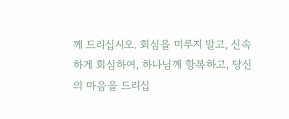께 드리십시오. 회심을 미루지 말고, 신속하게 회심하여, 하나님께 항복하고, 당신의 마음을 드리십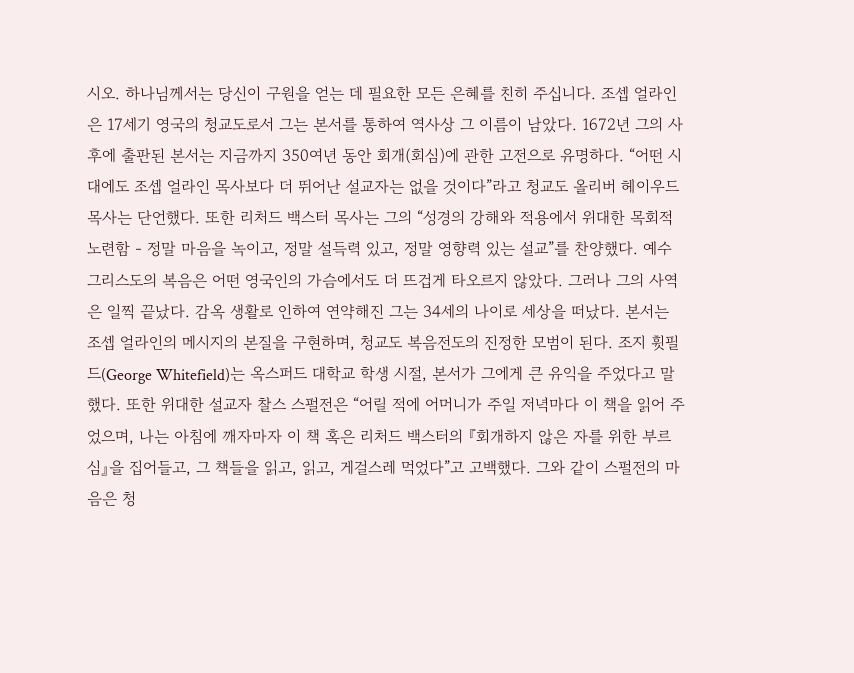시오. 하나님께서는 당신이 구원을 얻는 데 필요한 모든 은혜를 친히 주십니다. 조셉 얼라인은 17세기 영국의 청교도로서 그는 본서를 통하여 역사상 그 이름이 남았다. 1672년 그의 사후에 출판된 본서는 지금까지 350여년 동안 회개(회심)에 관한 고전으로 유명하다. “어떤 시대에도 조셉 얼라인 목사보다 더 뛰어난 설교자는 없을 것이다”라고 청교도 올리버 헤이우드 목사는 단언했다. 또한 리처드 백스터 목사는 그의 “성경의 강해와 적용에서 위대한 목회적 노련함 - 정말 마음을 녹이고, 정말 설득력 있고, 정말 영향력 있는 설교”를 찬양했다. 예수 그리스도의 복음은 어떤 영국인의 가슴에서도 더 뜨겁게 타오르지 않았다. 그러나 그의 사역은 일찍 끝났다. 감옥 생활로 인하여 연약해진 그는 34세의 나이로 세상을 떠났다. 본서는 조셉 얼라인의 메시지의 본질을 구현하며, 청교도 복음전도의 진정한 모범이 된다. 조지 휫필드(George Whitefield)는 옥스퍼드 대학교 학생 시절, 본서가 그에게 큰 유익을 주었다고 말했다. 또한 위대한 설교자 찰스 스펄전은 “어릴 적에 어머니가 주일 저녁마다 이 책을 읽어 주었으며, 나는 아침에 깨자마자 이 책 혹은 리처드 백스터의 『회개하지 않은 자를 위한 부르심』을 집어들고, 그 책들을 읽고, 읽고, 게걸스레 먹었다”고 고백했다. 그와 같이 스펄전의 마음은 청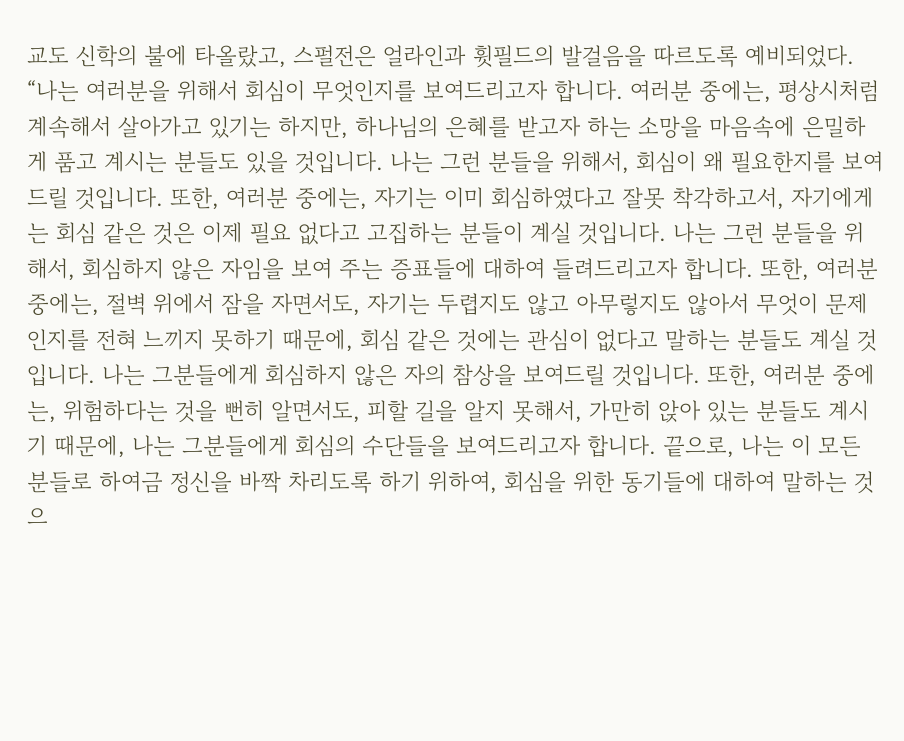교도 신학의 불에 타올랐고, 스펄전은 얼라인과 휫필드의 발걸음을 따르도록 예비되었다. “나는 여러분을 위해서 회심이 무엇인지를 보여드리고자 합니다. 여러분 중에는, 평상시처럼 계속해서 살아가고 있기는 하지만, 하나님의 은혜를 받고자 하는 소망을 마음속에 은밀하게 품고 계시는 분들도 있을 것입니다. 나는 그런 분들을 위해서, 회심이 왜 필요한지를 보여드릴 것입니다. 또한, 여러분 중에는, 자기는 이미 회심하였다고 잘못 착각하고서, 자기에게는 회심 같은 것은 이제 필요 없다고 고집하는 분들이 계실 것입니다. 나는 그런 분들을 위해서, 회심하지 않은 자임을 보여 주는 증표들에 대하여 들려드리고자 합니다. 또한, 여러분 중에는, 절벽 위에서 잠을 자면서도, 자기는 두렵지도 않고 아무렇지도 않아서 무엇이 문제인지를 전혀 느끼지 못하기 때문에, 회심 같은 것에는 관심이 없다고 말하는 분들도 계실 것입니다. 나는 그분들에게 회심하지 않은 자의 참상을 보여드릴 것입니다. 또한, 여러분 중에는, 위험하다는 것을 뻔히 알면서도, 피할 길을 알지 못해서, 가만히 앉아 있는 분들도 계시기 때문에, 나는 그분들에게 회심의 수단들을 보여드리고자 합니다. 끝으로, 나는 이 모든 분들로 하여금 정신을 바짝 차리도록 하기 위하여, 회심을 위한 동기들에 대하여 말하는 것으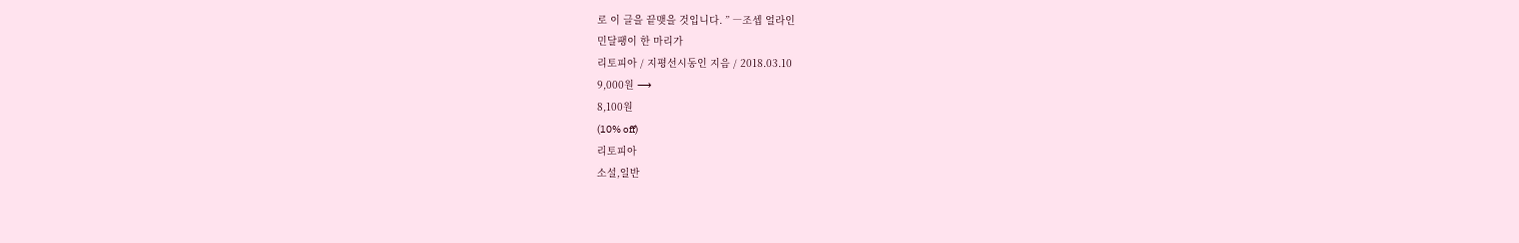로 이 글을 끝맺을 것입니다. ” ―조셉 얼라인
민달팽이 한 마리가
리토피아 / 지평선시동인 지음 / 2018.03.10
9,000원 ⟶
8,100원
(10% off)
리토피아
소설,일반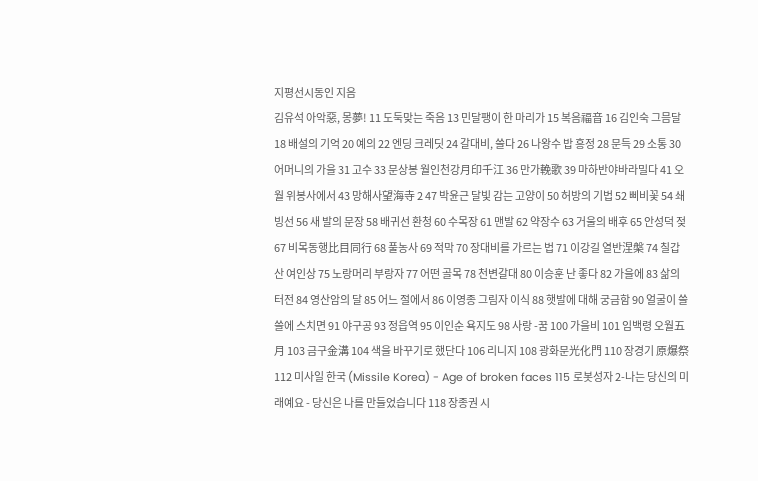지평선시동인 지음
김유석 아악惡, 몽夢! 11 도둑맞는 죽음 13 민달팽이 한 마리가 15 복음福音 16 김인숙 그믐달 18 배설의 기억 20 예의 22 엔딩 크레딧 24 갈대비, 쓸다 26 나왕수 밥 흥정 28 문득 29 소통 30 어머니의 가을 31 고수 33 문상봉 월인천강月印千江 36 만가輓歌 39 마하반야바라밀다 41 오월 위봉사에서 43 망해사望海寺 2 47 박윤근 달빛 감는 고양이 50 허방의 기법 52 삐비꽃 54 쇄빙선 56 새 발의 문장 58 배귀선 환청 60 수목장 61 맨발 62 약장수 63 거울의 배후 65 안성덕 젖 67 비목동행比目同行 68 풀농사 69 적막 70 장대비를 가르는 법 71 이강길 열반涅槃 74 칠갑산 여인상 75 노랑머리 부랑자 77 어떤 골목 78 천변갈대 80 이승훈 난 좋다 82 가을에 83 삶의 터전 84 영산암의 달 85 어느 절에서 86 이영종 그림자 이식 88 햇발에 대해 궁금함 90 얼굴이 쓸쓸에 스치면 91 야구공 93 정읍역 95 이인순 욕지도 98 사랑 -꿈 100 가을비 101 임백령 오월五月 103 금구金溝 104 색을 바꾸기로 했단다 106 리니지 108 광화문光化門 110 장경기 原爆祭 112 미사일 한국 (Missile Korea) - Age of broken faces 115 로봇성자 2-나는 당신의 미래예요 - 당신은 나를 만들었습니다 118 장종권 시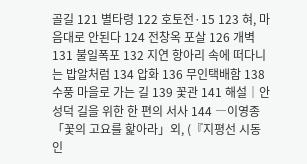골길 121 별타령 122 호토전·15 123 혀, 마음대로 안된다 124 전창옥 포살 126 개벽 131 불일폭포 132 지연 항아리 속에 떠다니는 밥알처럼 134 압화 136 무인택배함 138 수풍 마을로 가는 길 139 꽃관 141 해설│안성덕 길을 위한 한 편의 서사 144 ―이영종 「꽃의 고요를 핥아라」외, (『지평선 시동인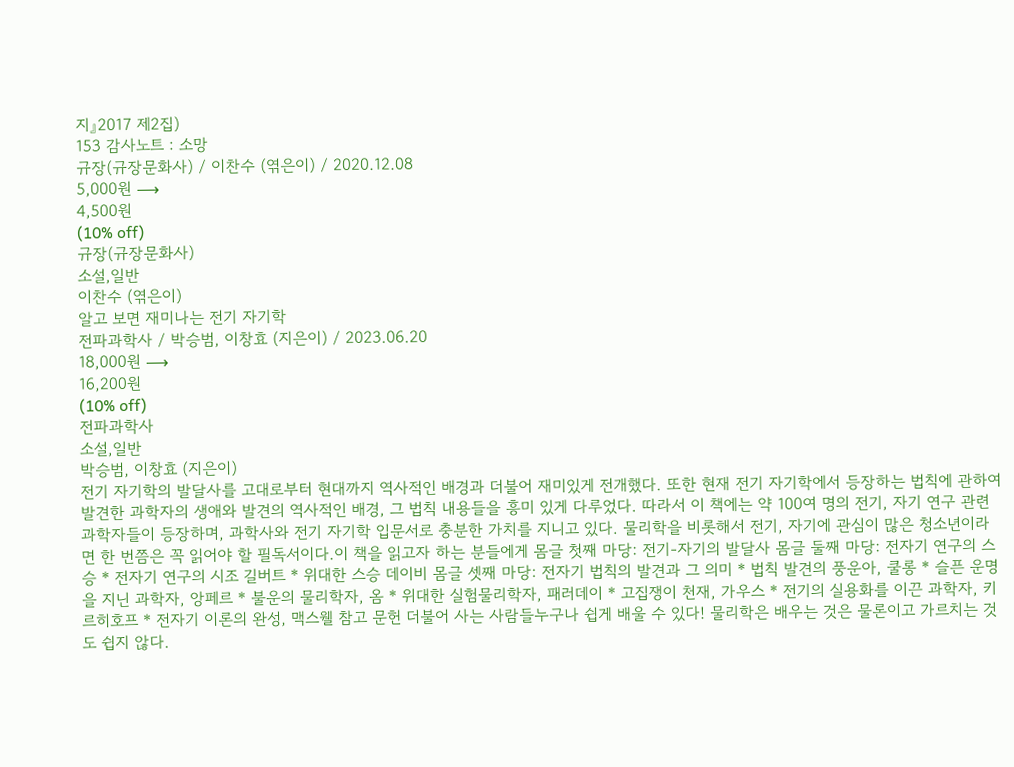지』2017 제2집)
153 감사노트 : 소망
규장(규장문화사) / 이찬수 (엮은이) / 2020.12.08
5,000원 ⟶
4,500원
(10% off)
규장(규장문화사)
소설,일반
이찬수 (엮은이)
알고 보면 재미나는 전기 자기학
전파과학사 / 박승범, 이창효 (지은이) / 2023.06.20
18,000원 ⟶
16,200원
(10% off)
전파과학사
소설,일반
박승범, 이창효 (지은이)
전기 자기학의 발달사를 고대로부터 현대까지 역사적인 배경과 더불어 재미있게 전개했다. 또한 현재 전기 자기학에서 등장하는 법칙에 관하여 발견한 과학자의 생애와 발견의 역사적인 배경, 그 법칙 내용들을 흥미 있게 다루었다. 따라서 이 책에는 약 100여 명의 전기, 자기 연구 관련 과학자들이 등장하며, 과학사와 전기 자기학 입문서로 충분한 가치를 지니고 있다. 물리학을 비롯해서 전기, 자기에 관심이 많은 청소년이라면 한 번쯤은 꼭 읽어야 할 필독서이다.이 책을 읽고자 하는 분들에게 몸글 첫째 마당: 전기-자기의 발달사 몸글 둘째 마당: 전자기 연구의 스승 * 전자기 연구의 시조 길버트 * 위대한 스승 데이비 몸글 셋째 마당: 전자기 법칙의 발견과 그 의미 * 법칙 발견의 풍운아, 쿨롱 * 슬픈 운명을 지닌 과학자, 앙페르 * 불운의 물리학자, 옴 * 위대한 실험물리학자, 패러데이 * 고집쟁이 천재, 가우스 * 전기의 실용화를 이끈 과학자, 키르히호프 * 전자기 이론의 완성, 맥스웰 참고 문헌 더불어 사는 사람들누구나 쉽게 배울 수 있다! 물리학은 배우는 것은 물론이고 가르치는 것도 쉽지 않다.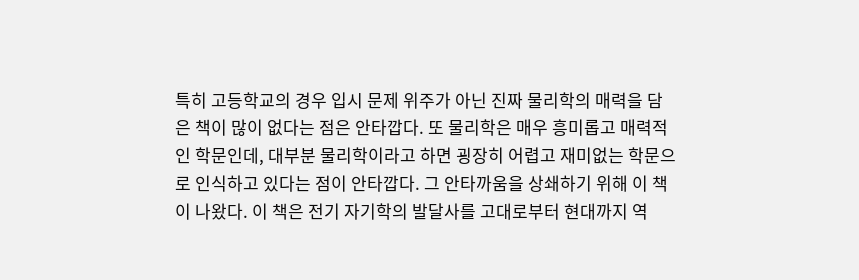특히 고등학교의 경우 입시 문제 위주가 아닌 진짜 물리학의 매력을 담은 책이 많이 없다는 점은 안타깝다. 또 물리학은 매우 흥미롭고 매력적인 학문인데, 대부분 물리학이라고 하면 굉장히 어렵고 재미없는 학문으로 인식하고 있다는 점이 안타깝다. 그 안타까움을 상쇄하기 위해 이 책이 나왔다. 이 책은 전기 자기학의 발달사를 고대로부터 현대까지 역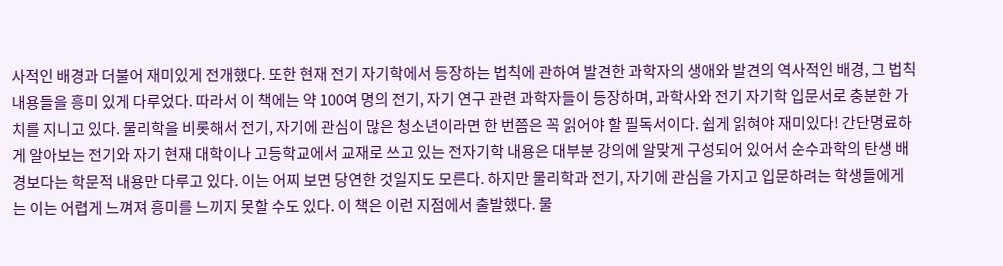사적인 배경과 더불어 재미있게 전개했다. 또한 현재 전기 자기학에서 등장하는 법칙에 관하여 발견한 과학자의 생애와 발견의 역사적인 배경, 그 법칙 내용들을 흥미 있게 다루었다. 따라서 이 책에는 약 100여 명의 전기, 자기 연구 관련 과학자들이 등장하며, 과학사와 전기 자기학 입문서로 충분한 가치를 지니고 있다. 물리학을 비롯해서 전기, 자기에 관심이 많은 청소년이라면 한 번쯤은 꼭 읽어야 할 필독서이다. 쉽게 읽혀야 재미있다! 간단명료하게 알아보는 전기와 자기 현재 대학이나 고등학교에서 교재로 쓰고 있는 전자기학 내용은 대부분 강의에 알맞게 구성되어 있어서 순수과학의 탄생 배경보다는 학문적 내용만 다루고 있다. 이는 어찌 보면 당연한 것일지도 모른다. 하지만 물리학과 전기, 자기에 관심을 가지고 입문하려는 학생들에게는 이는 어렵게 느껴져 흥미를 느끼지 못할 수도 있다. 이 책은 이런 지점에서 출발했다. 물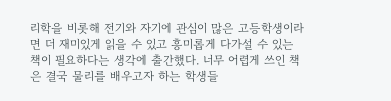리학을 비롯해 전기와 자기에 관심이 많은 고등학생이라면 더 재미있게 읽을 수 있고 흥미롭게 다가설 수 있는 책이 필요하다는 생각에 출간했다. 너무 어렵게 쓰인 책은 결국 물리를 배우고자 하는 학생들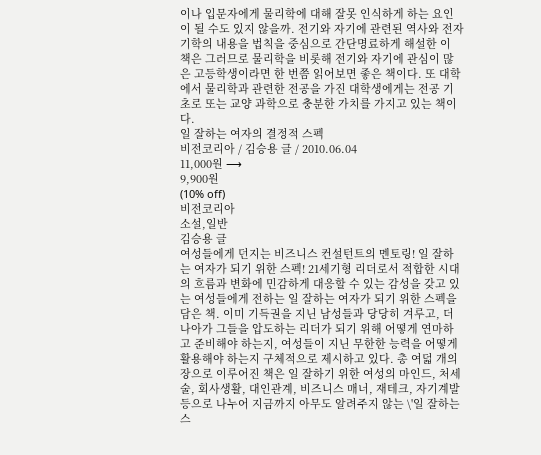이나 입문자에게 물리학에 대해 잘못 인식하게 하는 요인이 될 수도 있지 않을까. 전기와 자기에 관련된 역사와 전자기학의 내용을 법칙을 중심으로 간단명료하게 해설한 이 책은 그러므로 물리학을 비롯해 전기와 자기에 관심이 많은 고등학생이라면 한 번쯤 읽어보면 좋은 책이다. 또 대학에서 물리학과 관련한 전공을 가진 대학생에게는 전공 기초로 또는 교양 과학으로 충분한 가치를 가지고 있는 책이다.
일 잘하는 여자의 결정적 스펙
비전코리아 / 김승용 글 / 2010.06.04
11,000원 ⟶
9,900원
(10% off)
비전코리아
소설,일반
김승용 글
여성들에게 던지는 비즈니스 컨설턴트의 멘토링! 일 잘하는 여자가 되기 위한 스펙! 21세기형 리더로서 적합한 시대의 흐름과 변화에 민감하게 대응할 수 있는 감성을 갖고 있는 여성들에게 전하는 일 잘하는 여자가 되기 위한 스펙을 담은 책. 이미 기득권을 지닌 남성들과 당당히 겨루고, 더 나아가 그들을 압도하는 리더가 되기 위해 어떻게 연마하고 준비해야 하는지, 여성들이 지닌 무한한 능력을 어떻게 활용해야 하는지 구체적으로 제시하고 있다. 총 여덟 개의 장으로 이루어진 책은 일 잘하기 위한 여성의 마인드, 처세술, 회사생활, 대인관계, 비즈니스 매너, 재테크, 자기계발 등으로 나누어 지금까지 아무도 알려주지 않는 \'일 잘하는 스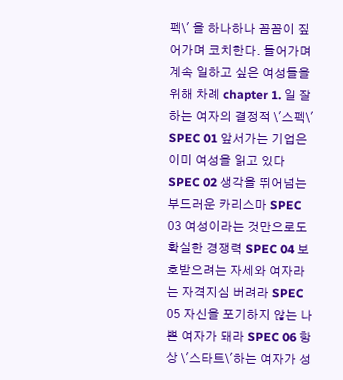펙\' 을 하나하나 꼼꼼이 짚어가며 코치한다. 들어가며 계속 일하고 싶은 여성들을 위해 차례 chapter 1. 일 잘하는 여자의 결정적 \'스펙\' SPEC 01 앞서가는 기업은 이미 여성을 읽고 있다 SPEC 02 생각을 뛰어넘는 부드러운 카리스마 SPEC 03 여성이라는 것만으로도 확실한 경쟁력 SPEC 04 보호받으려는 자세와 여자라는 자격지심 버려라 SPEC 05 자신을 포기하지 않는 나쁜 여자가 돼라 SPEC 06 항상 \'스타트\'하는 여자가 성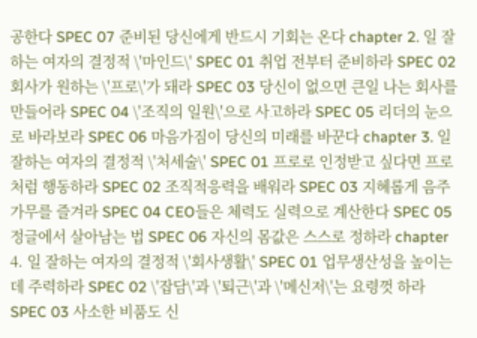공한다 SPEC 07 준비된 당신에게 반드시 기회는 온다 chapter 2. 일 잘하는 여자의 결정적 \'마인드\' SPEC 01 취업 전부터 준비하라 SPEC 02 회사가 원하는 \'프로\'가 돼라 SPEC 03 당신이 없으면 큰일 나는 회사를 만들어라 SPEC 04 \'조직의 일원\'으로 사고하라 SPEC 05 리더의 눈으로 바라보라 SPEC 06 마음가짐이 당신의 미래를 바꾼다 chapter 3. 일 잘하는 여자의 결정적 \'처세술\' SPEC 01 프로로 인정받고 싶다면 프로처럼 행동하라 SPEC 02 조직적응력을 배워라 SPEC 03 지혜롭게 음주가무를 즐겨라 SPEC 04 CEO들은 체력도 실력으로 계산한다 SPEC 05 정글에서 살아남는 법 SPEC 06 자신의 몸값은 스스로 정하라 chapter 4. 일 잘하는 여자의 결정적 \'회사생활\' SPEC 01 업무생산성을 높이는 데 주력하라 SPEC 02 \'잡담\'과 \'퇴근\'과 \'메신저\'는 요령껏 하라 SPEC 03 사소한 비품도 신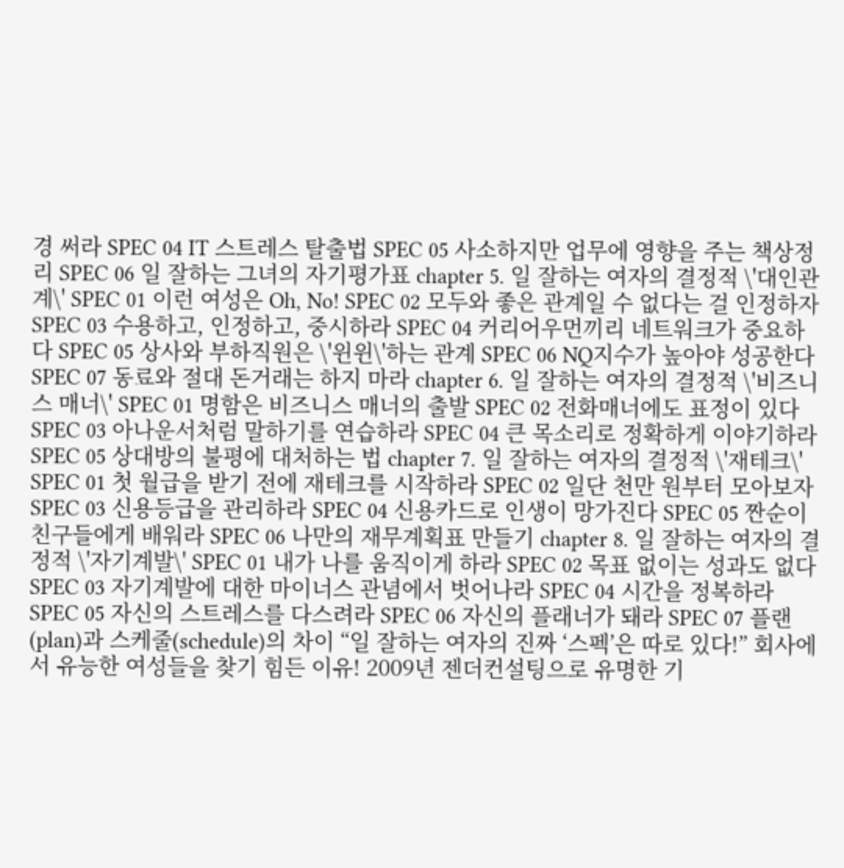경 써라 SPEC 04 IT 스트레스 탈출법 SPEC 05 사소하지만 업무에 영향을 주는 책상정리 SPEC 06 일 잘하는 그녀의 자기평가표 chapter 5. 일 잘하는 여자의 결정적 \'대인관계\' SPEC 01 이런 여성은 Oh, No! SPEC 02 모두와 좋은 관계일 수 없다는 걸 인정하자 SPEC 03 수용하고, 인정하고, 중시하라 SPEC 04 커리어우먼끼리 네트워크가 중요하다 SPEC 05 상사와 부하직원은 \'윈윈\'하는 관계 SPEC 06 NQ지수가 높아야 성공한다 SPEC 07 동료와 절대 돈거래는 하지 마라 chapter 6. 일 잘하는 여자의 결정적 \'비즈니스 매너\' SPEC 01 명함은 비즈니스 매너의 출발 SPEC 02 전화매너에도 표정이 있다 SPEC 03 아나운서처럼 말하기를 연습하라 SPEC 04 큰 목소리로 정확하게 이야기하라 SPEC 05 상대방의 불평에 대처하는 법 chapter 7. 일 잘하는 여자의 결정적 \'재테크\' SPEC 01 첫 월급을 받기 전에 재테크를 시작하라 SPEC 02 일단 천만 원부터 모아보자 SPEC 03 신용등급을 관리하라 SPEC 04 신용카드로 인생이 망가진다 SPEC 05 짠순이 친구들에게 배워라 SPEC 06 나만의 재무계획표 만들기 chapter 8. 일 잘하는 여자의 결정적 \'자기계발\' SPEC 01 내가 나를 움직이게 하라 SPEC 02 목표 없이는 성과도 없다 SPEC 03 자기계발에 대한 마이너스 관념에서 벗어나라 SPEC 04 시간을 정복하라 SPEC 05 자신의 스트레스를 다스려라 SPEC 06 자신의 플래너가 돼라 SPEC 07 플랜(plan)과 스케줄(schedule)의 차이 “일 잘하는 여자의 진짜 ‘스펙’은 따로 있다!” 회사에서 유능한 여성들을 찾기 힘든 이유! 2009년 젠더컨설팅으로 유명한 기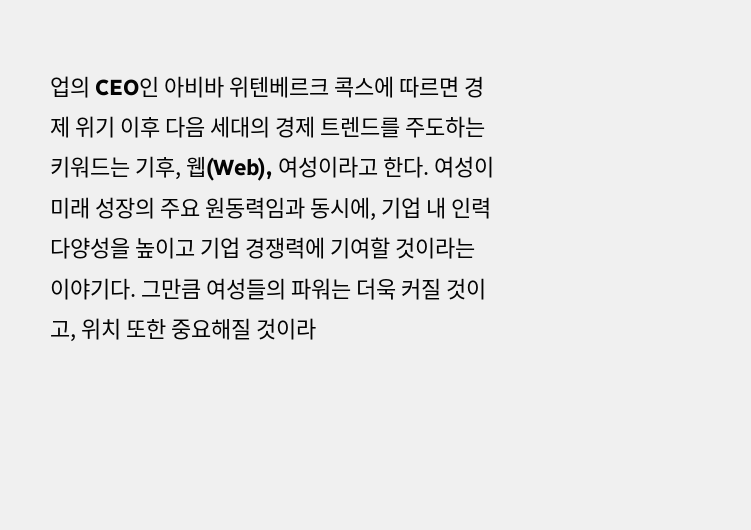업의 CEO인 아비바 위텐베르크 콕스에 따르면 경제 위기 이후 다음 세대의 경제 트렌드를 주도하는 키워드는 기후, 웹(Web), 여성이라고 한다. 여성이 미래 성장의 주요 원동력임과 동시에, 기업 내 인력 다양성을 높이고 기업 경쟁력에 기여할 것이라는 이야기다. 그만큼 여성들의 파워는 더욱 커질 것이고, 위치 또한 중요해질 것이라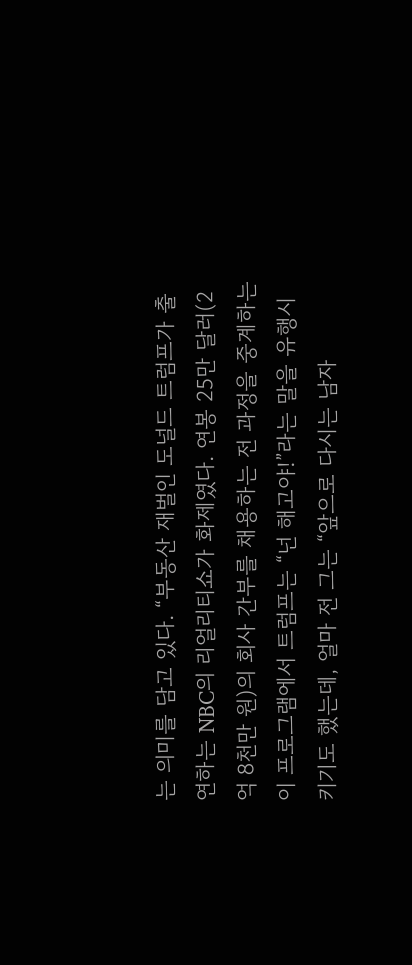는 의미를 담고 있다. “부동산 재벌인 도널드 트럼프가 출연하는 NBC의 리얼리티쇼가 화제였다. 연봉 25만 달러(2억 8천만 원)의 회사 간부를 채용하는 전 과정을 중계하는 이 프로그램에서 트럼프는 “넌 해고야!”라는 말을 유행시키기도 했는데, 얼마 전 그는 “앞으로 다시는 남자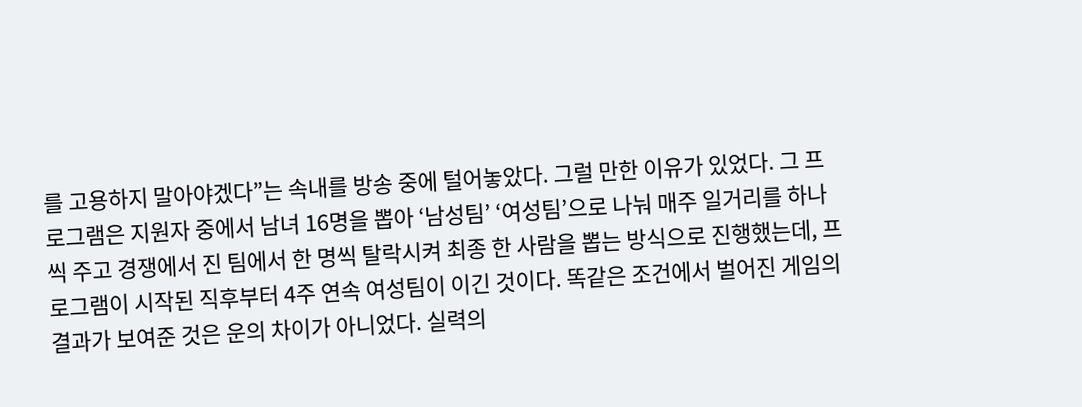를 고용하지 말아야겠다”는 속내를 방송 중에 털어놓았다. 그럴 만한 이유가 있었다. 그 프로그램은 지원자 중에서 남녀 16명을 뽑아 ‘남성팀’ ‘여성팀’으로 나눠 매주 일거리를 하나씩 주고 경쟁에서 진 팀에서 한 명씩 탈락시켜 최종 한 사람을 뽑는 방식으로 진행했는데, 프로그램이 시작된 직후부터 4주 연속 여성팀이 이긴 것이다. 똑같은 조건에서 벌어진 게임의 결과가 보여준 것은 운의 차이가 아니었다. 실력의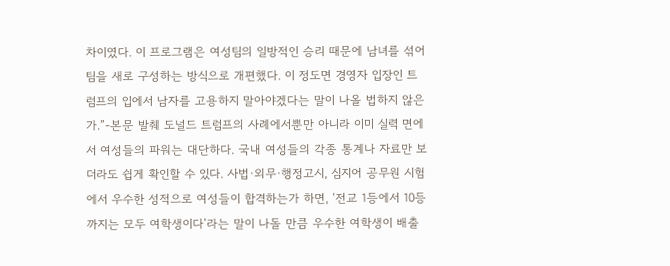차이였다. 이 프로그램은 여성팀의 일방적인 승리 때문에 남녀를 섞어 팀을 새로 구성하는 방식으로 개편했다. 이 정도면 경영자 입장인 트럼프의 입에서 남자를 고용하지 말아야겠다는 말이 나올 법하지 않은가.”-본문 발췌 도널드 트럼프의 사례에서뿐만 아니라 이미 실력 면에서 여성들의 파워는 대단하다. 국내 여성들의 각종 통계나 자료만 보더라도 쉽게 확인할 수 있다. 사법·외무·행정고시, 심지어 공무원 시험에서 우수한 성적으로 여성들이 합격하는가 하면, ‘전교 1등에서 10등까지는 모두 여학생이다’라는 말이 나돌 만큼 우수한 여학생이 배출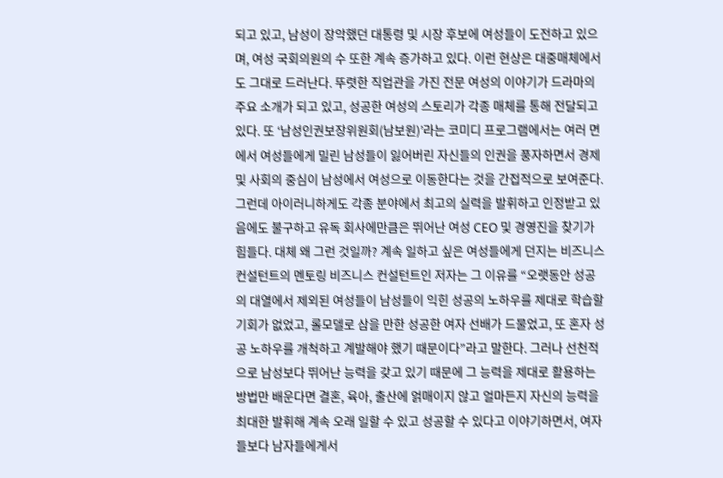되고 있고, 남성이 장악했던 대통령 및 시장 후보에 여성들이 도전하고 있으며, 여성 국회의원의 수 또한 계속 증가하고 있다. 이런 현상은 대중매체에서도 그대로 드러난다. 뚜렷한 직업관을 가진 전문 여성의 이야기가 드라마의 주요 소개가 되고 있고, 성공한 여성의 스토리가 각종 매체를 통해 전달되고 있다. 또 ‘남성인권보장위원회(남보원)’라는 코미디 프로그램에서는 여러 면에서 여성들에게 밀린 남성들이 잃어버린 자신들의 인권을 풍자하면서 경제 및 사회의 중심이 남성에서 여성으로 이동한다는 것을 간접적으로 보여준다. 그런데 아이러니하게도 각종 분야에서 최고의 실력을 발휘하고 인정받고 있음에도 불구하고 유독 회사에만큼은 뛰어난 여성 CEO 및 경영진을 찾기가 힘들다. 대체 왜 그런 것일까? 계속 일하고 싶은 여성들에게 던지는 비즈니스 컨설턴트의 멘토링 비즈니스 컨설턴트인 저자는 그 이유를 “오랫동안 성공의 대열에서 제외된 여성들이 남성들이 익힌 성공의 노하우를 제대로 학습할 기회가 없었고, 롤모델로 삼을 만한 성공한 여자 선배가 드물었고, 또 혼자 성공 노하우를 개척하고 계발해야 했기 때문이다”라고 말한다. 그러나 선천적으로 남성보다 뛰어난 능력을 갖고 있기 때문에 그 능력을 제대로 활용하는 방법만 배운다면 결혼, 육아, 출산에 얽매이지 않고 얼마든지 자신의 능력을 최대한 발휘해 계속 오래 일할 수 있고 성공할 수 있다고 이야기하면서, 여자들보다 남자들에게서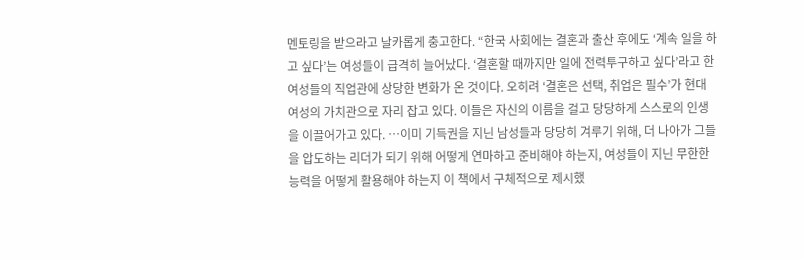멘토링을 받으라고 날카롭게 충고한다. “한국 사회에는 결혼과 출산 후에도 ‘계속 일을 하고 싶다’는 여성들이 급격히 늘어났다. ‘결혼할 때까지만 일에 전력투구하고 싶다’라고 한 여성들의 직업관에 상당한 변화가 온 것이다. 오히려 ‘결혼은 선택, 취업은 필수’가 현대 여성의 가치관으로 자리 잡고 있다. 이들은 자신의 이름을 걸고 당당하게 스스로의 인생을 이끌어가고 있다. …이미 기득권을 지닌 남성들과 당당히 겨루기 위해, 더 나아가 그들을 압도하는 리더가 되기 위해 어떻게 연마하고 준비해야 하는지, 여성들이 지닌 무한한 능력을 어떻게 활용해야 하는지 이 책에서 구체적으로 제시했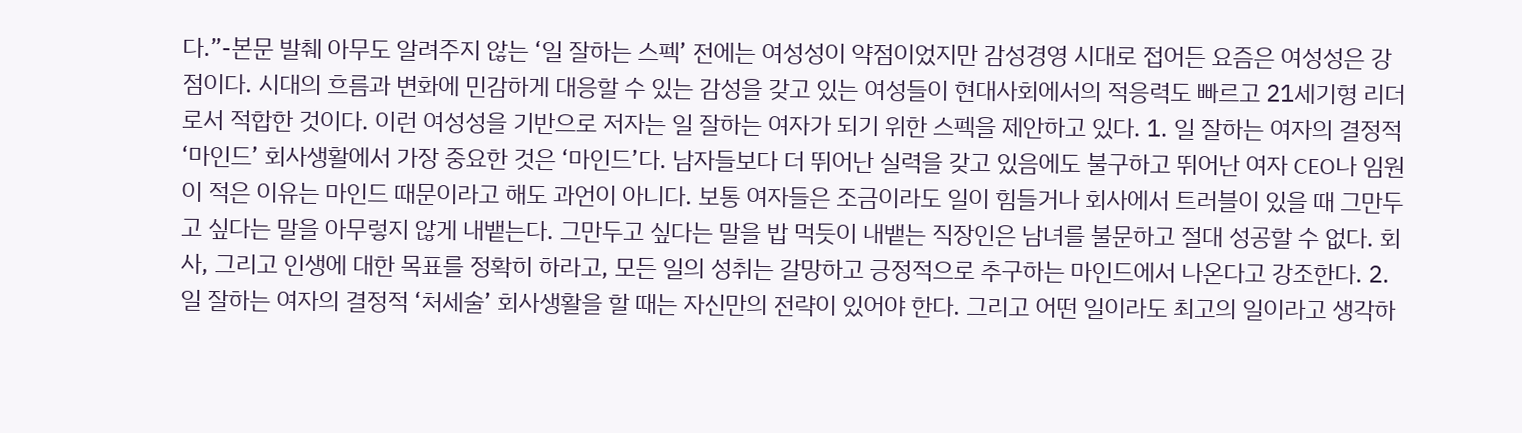다.”-본문 발췌 아무도 알려주지 않는 ‘일 잘하는 스펙’ 전에는 여성성이 약점이었지만 감성경영 시대로 접어든 요즘은 여성성은 강점이다. 시대의 흐름과 변화에 민감하게 대응할 수 있는 감성을 갖고 있는 여성들이 현대사회에서의 적응력도 빠르고 21세기형 리더로서 적합한 것이다. 이런 여성성을 기반으로 저자는 일 잘하는 여자가 되기 위한 스펙을 제안하고 있다. 1. 일 잘하는 여자의 결정적 ‘마인드’ 회사생활에서 가장 중요한 것은 ‘마인드’다. 남자들보다 더 뛰어난 실력을 갖고 있음에도 불구하고 뛰어난 여자 CEO나 임원이 적은 이유는 마인드 때문이라고 해도 과언이 아니다. 보통 여자들은 조금이라도 일이 힘들거나 회사에서 트러블이 있을 때 그만두고 싶다는 말을 아무렇지 않게 내뱉는다. 그만두고 싶다는 말을 밥 먹듯이 내뱉는 직장인은 남녀를 불문하고 절대 성공할 수 없다. 회사, 그리고 인생에 대한 목표를 정확히 하라고, 모든 일의 성취는 갈망하고 긍정적으로 추구하는 마인드에서 나온다고 강조한다. 2. 일 잘하는 여자의 결정적 ‘처세술’ 회사생활을 할 때는 자신만의 전략이 있어야 한다. 그리고 어떤 일이라도 최고의 일이라고 생각하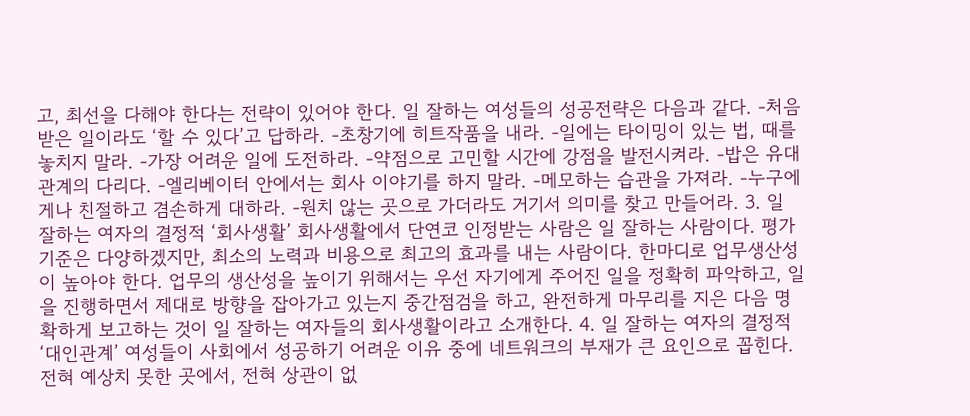고, 최선을 다해야 한다는 전략이 있어야 한다. 일 잘하는 여성들의 성공전략은 다음과 같다. -처음 받은 일이라도 ‘할 수 있다’고 답하라. -초창기에 히트작품을 내라. -일에는 타이밍이 있는 법, 때를 놓치지 말라. -가장 어려운 일에 도전하라. -약점으로 고민할 시간에 강점을 발전시켜라. -밥은 유대관계의 다리다. -엘리베이터 안에서는 회사 이야기를 하지 말라. -메모하는 습관을 가져라. -누구에게나 친절하고 겸손하게 대하라. -원치 않는 곳으로 가더라도 거기서 의미를 찾고 만들어라. 3. 일 잘하는 여자의 결정적 ‘회사생활’ 회사생활에서 단연코 인정받는 사람은 일 잘하는 사람이다. 평가 기준은 다양하겠지만, 최소의 노력과 비용으로 최고의 효과를 내는 사람이다. 한마디로 업무생산성이 높아야 한다. 업무의 생산성을 높이기 위해서는 우선 자기에게 주어진 일을 정확히 파악하고, 일을 진행하면서 제대로 방향을 잡아가고 있는지 중간점검을 하고, 완전하게 마무리를 지은 다음 명확하게 보고하는 것이 일 잘하는 여자들의 회사생활이라고 소개한다. 4. 일 잘하는 여자의 결정적 ‘대인관계’ 여성들이 사회에서 성공하기 어려운 이유 중에 네트워크의 부재가 큰 요인으로 꼽힌다. 전혀 예상치 못한 곳에서, 전혀 상관이 없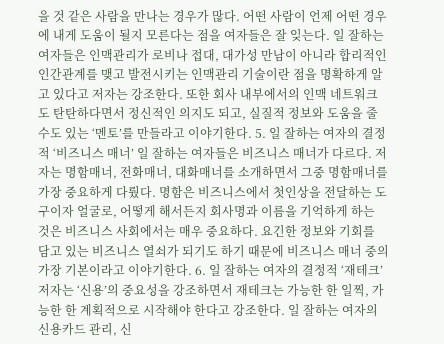을 것 같은 사람을 만나는 경우가 많다. 어떤 사람이 언제 어떤 경우에 내게 도움이 될지 모른다는 점을 여자들은 잘 잊는다. 일 잘하는 여자들은 인맥관리가 로비나 접대, 대가성 만남이 아니라 합리적인 인간관계를 맺고 발전시키는 인맥관리 기술이란 점을 명확하게 알고 있다고 저자는 강조한다. 또한 회사 내부에서의 인맥 네트워크도 탄탄하다면서 정신적인 의지도 되고, 실질적 정보와 도움을 줄 수도 있는 ‘멘토’를 만들라고 이야기한다. 5. 일 잘하는 여자의 결정적 ‘비즈니스 매너’ 일 잘하는 여자들은 비즈니스 매너가 다르다. 저자는 명함매너, 전화매너, 대화매너를 소개하면서 그중 명함매너를 가장 중요하게 다뤘다. 명함은 비즈니스에서 첫인상을 전달하는 도구이자 얼굴로, 어떻게 해서든지 회사명과 이름을 기억하게 하는 것은 비즈니스 사회에서는 매우 중요하다. 요긴한 정보와 기회를 담고 있는 비즈니스 열쇠가 되기도 하기 때문에 비즈니스 매너 중의 가장 기본이라고 이야기한다. 6. 일 잘하는 여자의 결정적 ‘재테크’ 저자는 ‘신용’의 중요성을 강조하면서 재테크는 가능한 한 일찍, 가능한 한 계획적으로 시작해야 한다고 강조한다. 일 잘하는 여자의 신용카드 관리, 신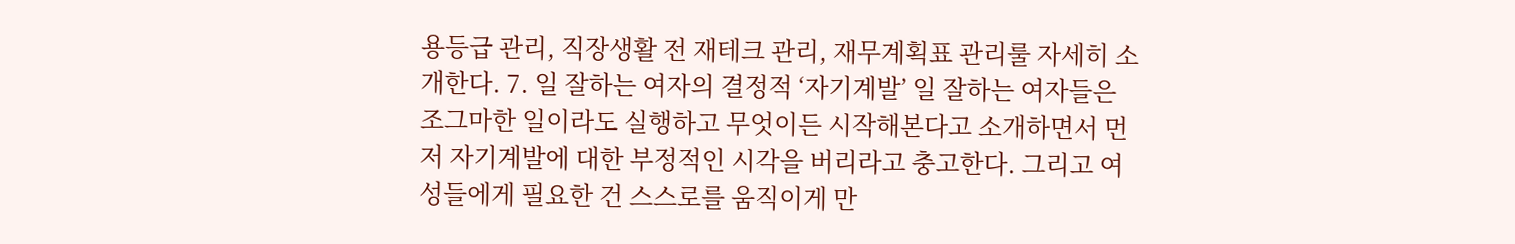용등급 관리, 직장생활 전 재테크 관리, 재무계획표 관리룰 자세히 소개한다. 7. 일 잘하는 여자의 결정적 ‘자기계발’ 일 잘하는 여자들은 조그마한 일이라도 실행하고 무엇이든 시작해본다고 소개하면서 먼저 자기계발에 대한 부정적인 시각을 버리라고 충고한다. 그리고 여성들에게 필요한 건 스스로를 움직이게 만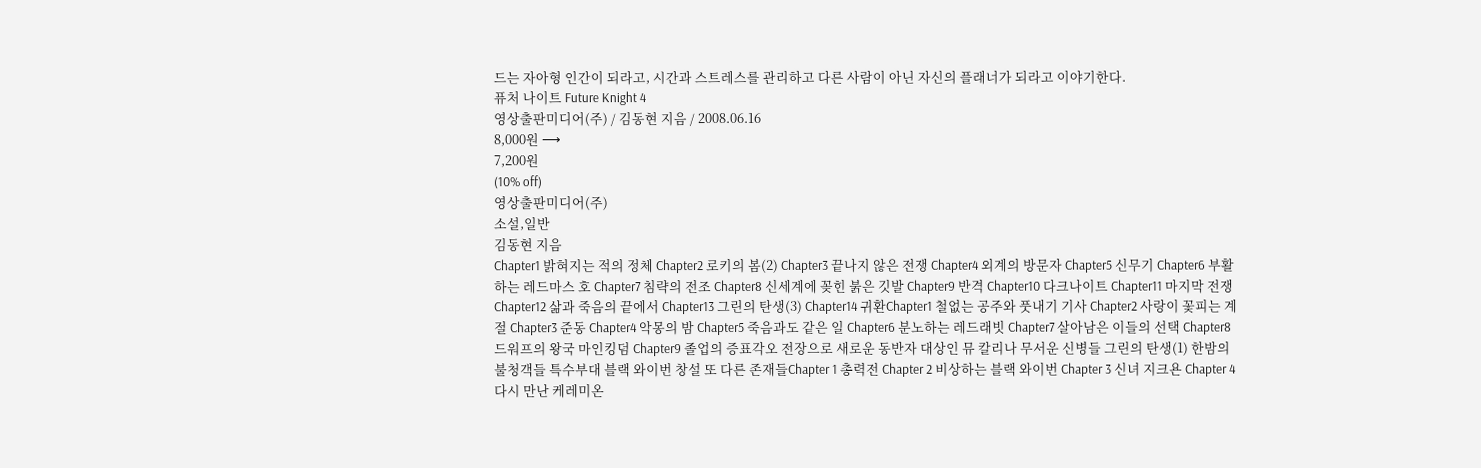드는 자아형 인간이 되라고, 시간과 스트레스를 관리하고 다른 사람이 아닌 자신의 플래너가 되라고 이야기한다.
퓨처 나이트 Future Knight 4
영상출판미디어(주) / 김동현 지음 / 2008.06.16
8,000원 ⟶
7,200원
(10% off)
영상출판미디어(주)
소설,일반
김동현 지음
Chapter1 밝혀지는 적의 정체 Chapter2 로키의 봄(2) Chapter3 끝나지 않은 전쟁 Chapter4 외계의 방문자 Chapter5 신무기 Chapter6 부활하는 레드마스 호 Chapter7 침략의 전조 Chapter8 신세계에 꽂힌 붉은 깃발 Chapter9 반격 Chapter10 다크나이트 Chapter11 마지막 전쟁 Chapter12 삶과 죽음의 끝에서 Chapter13 그린의 탄생(3) Chapter14 귀환Chapter1 철없는 공주와 풋내기 기사 Chapter2 사랑이 꽃피는 계절 Chapter3 준동 Chapter4 악몽의 밤 Chapter5 죽음과도 같은 일 Chapter6 분노하는 레드래빗 Chapter7 살아남은 이들의 선택 Chapter8 드워프의 왕국 마인킹덤 Chapter9 졸업의 증표각오 전장으로 새로운 동반자 대상인 뮤 칼리나 무서운 신병들 그린의 탄생(1) 한밤의 불청객들 특수부대 블랙 와이번 창설 또 다른 존재들Chapter 1 총력전 Chapter 2 비상하는 블랙 와이번 Chapter 3 신녀 지크욘 Chapter 4 다시 만난 케레미온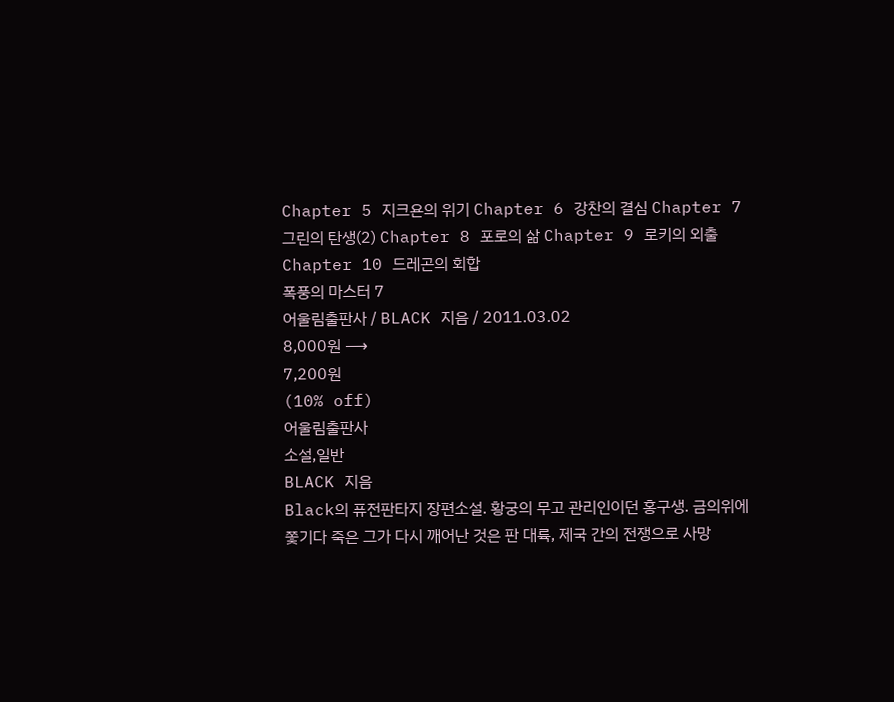Chapter 5 지크욘의 위기 Chapter 6 강찬의 결심 Chapter 7 그린의 탄생(2) Chapter 8 포로의 삶 Chapter 9 로키의 외출 Chapter 10 드레곤의 회합
폭풍의 마스터 7
어울림출판사 / BLACK 지음 / 2011.03.02
8,000원 ⟶
7,200원
(10% off)
어울림출판사
소설,일반
BLACK 지음
Black의 퓨전판타지 장편소설. 황궁의 무고 관리인이던 홍구생. 금의위에 쫓기다 죽은 그가 다시 깨어난 것은 판 대륙, 제국 간의 전쟁으로 사망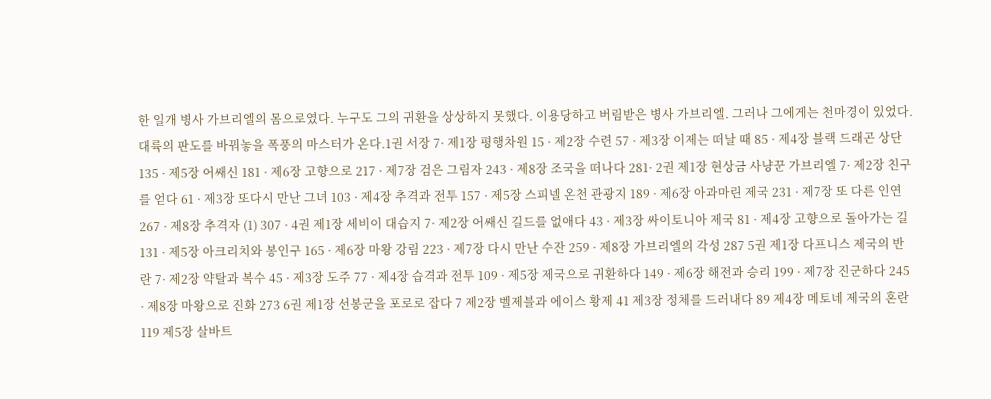한 일개 병사 가브리엘의 몸으로였다. 누구도 그의 귀환을 상상하지 못했다. 이용당하고 버림받은 병사 가브리엘. 그러나 그에게는 천마경이 있었다. 대륙의 판도를 바꿔놓을 폭풍의 마스터가 온다.1권 서장 7· 제1장 평행차원 15 · 제2장 수련 57 · 제3장 이제는 떠날 때 85 · 제4장 블랙 드래곤 상단 135 · 제5장 어쌔신 181 · 제6장 고향으로 217 · 제7장 검은 그림자 243 · 제8장 조국을 떠나다 281· 2권 제1장 현상금 사냥꾼 가브리엘 7· 제2장 친구를 얻다 61 · 제3장 또다시 만난 그녀 103 · 제4장 추격과 전투 157 · 제5장 스피넬 온천 관광지 189 · 제6장 아과마린 제국 231 · 제7장 또 다른 인연 267 · 제8장 추격자 (1) 307 · 4권 제1장 세비이 대습지 7· 제2장 어쌔신 길드를 없애다 43 · 제3장 싸이토니아 제국 81 · 제4장 고향으로 돌아가는 길 131 · 제5장 아크리치와 봉인구 165 · 제6장 마왕 강림 223 · 제7장 다시 만난 수잔 259 · 제8장 가브리엘의 각성 287 5권 제1장 다프니스 제국의 반란 7· 제2장 약탈과 복수 45 · 제3장 도주 77 · 제4장 습격과 전투 109 · 제5장 제국으로 귀환하다 149 · 제6장 해전과 승리 199 · 제7장 진군하다 245 · 제8장 마왕으로 진화 273 6권 제1장 선봉군을 포로로 잡다 7 제2장 벨제블과 에이스 황제 41 제3장 정체를 드러내다 89 제4장 메토네 제국의 혼란 119 제5장 살바트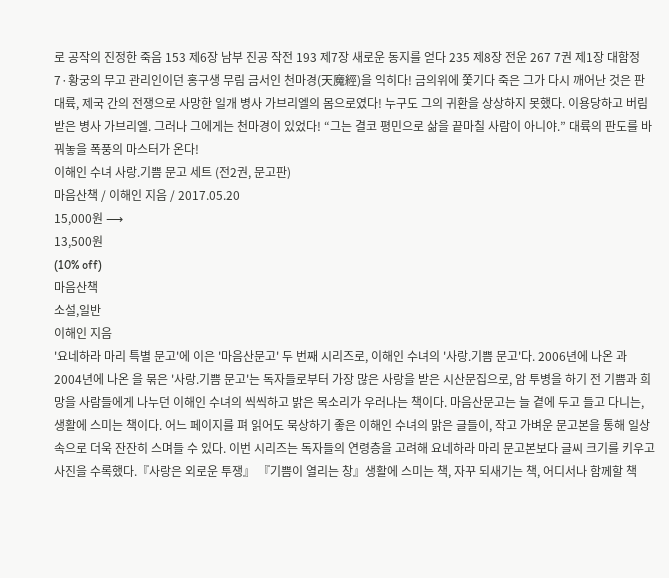로 공작의 진정한 죽음 153 제6장 남부 진공 작전 193 제7장 새로운 동지를 얻다 235 제8장 전운 267 7권 제1장 대함정 7·황궁의 무고 관리인이던 홍구생 무림 금서인 천마경(天魔經)을 익히다! 금의위에 쫓기다 죽은 그가 다시 깨어난 것은 판 대륙, 제국 간의 전쟁으로 사망한 일개 병사 가브리엘의 몸으로였다! 누구도 그의 귀환을 상상하지 못했다. 이용당하고 버림받은 병사 가브리엘. 그러나 그에게는 천마경이 있었다! “그는 결코 평민으로 삶을 끝마칠 사람이 아니야.” 대륙의 판도를 바꿔놓을 폭풍의 마스터가 온다!
이해인 수녀 사랑.기쁨 문고 세트 (전2권, 문고판)
마음산책 / 이해인 지음 / 2017.05.20
15,000원 ⟶
13,500원
(10% off)
마음산책
소설,일반
이해인 지음
'요네하라 마리 특별 문고'에 이은 '마음산문고' 두 번째 시리즈로, 이해인 수녀의 '사랑.기쁨 문고'다. 2006년에 나온 과 2004년에 나온 을 묶은 '사랑.기쁨 문고'는 독자들로부터 가장 많은 사랑을 받은 시산문집으로, 암 투병을 하기 전 기쁨과 희망을 사람들에게 나누던 이해인 수녀의 씩씩하고 밝은 목소리가 우러나는 책이다. 마음산문고는 늘 곁에 두고 들고 다니는, 생활에 스미는 책이다. 어느 페이지를 펴 읽어도 묵상하기 좋은 이해인 수녀의 맑은 글들이, 작고 가벼운 문고본을 통해 일상 속으로 더욱 잔잔히 스며들 수 있다. 이번 시리즈는 독자들의 연령층을 고려해 요네하라 마리 문고본보다 글씨 크기를 키우고 사진을 수록했다.『사랑은 외로운 투쟁』 『기쁨이 열리는 창』생활에 스미는 책, 자꾸 되새기는 책, 어디서나 함께할 책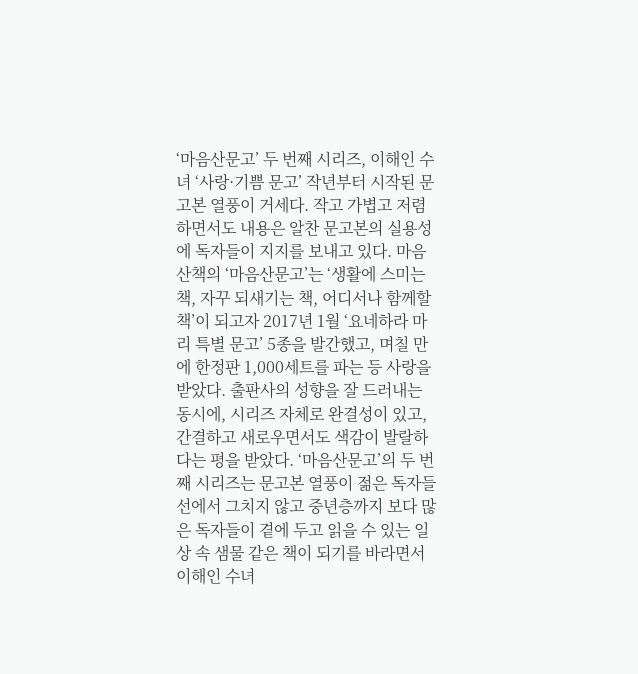‘마음산문고’ 두 번째 시리즈, 이해인 수녀 ‘사랑·기쁨 문고’ 작년부터 시작된 문고본 열풍이 거세다. 작고 가볍고 저렴하면서도 내용은 알찬 문고본의 실용성에 독자들이 지지를 보내고 있다. 마음산책의 ‘마음산문고’는 ‘생활에 스미는 책, 자꾸 되새기는 책, 어디서나 함께할 책’이 되고자 2017년 1월 ‘요네하라 마리 특별 문고’ 5종을 발간했고, 며칠 만에 한정판 1,000세트를 파는 등 사랑을 받았다. 출판사의 성향을 잘 드러내는 동시에, 시리즈 자체로 완결성이 있고, 간결하고 새로우면서도 색감이 발랄하다는 평을 받았다. ‘마음산문고’의 두 번째 시리즈는 문고본 열풍이 젊은 독자들 선에서 그치지 않고 중년층까지 보다 많은 독자들이 곁에 두고 읽을 수 있는 일상 속 샘물 같은 책이 되기를 바라면서 이해인 수녀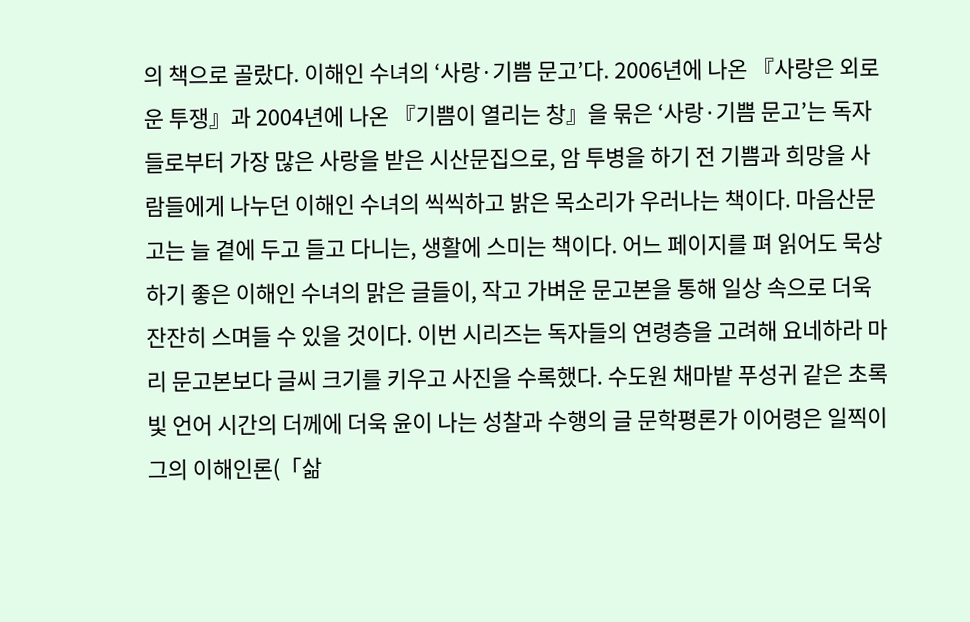의 책으로 골랐다. 이해인 수녀의 ‘사랑·기쁨 문고’다. 2006년에 나온 『사랑은 외로운 투쟁』과 2004년에 나온 『기쁨이 열리는 창』을 묶은 ‘사랑·기쁨 문고’는 독자들로부터 가장 많은 사랑을 받은 시산문집으로, 암 투병을 하기 전 기쁨과 희망을 사람들에게 나누던 이해인 수녀의 씩씩하고 밝은 목소리가 우러나는 책이다. 마음산문고는 늘 곁에 두고 들고 다니는, 생활에 스미는 책이다. 어느 페이지를 펴 읽어도 묵상하기 좋은 이해인 수녀의 맑은 글들이, 작고 가벼운 문고본을 통해 일상 속으로 더욱 잔잔히 스며들 수 있을 것이다. 이번 시리즈는 독자들의 연령층을 고려해 요네하라 마리 문고본보다 글씨 크기를 키우고 사진을 수록했다. 수도원 채마밭 푸성귀 같은 초록빛 언어 시간의 더께에 더욱 윤이 나는 성찰과 수행의 글 문학평론가 이어령은 일찍이 그의 이해인론(「삶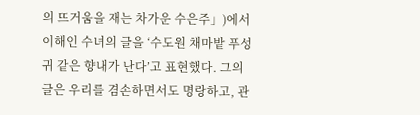의 뜨거움을 재는 차가운 수은주」)에서 이해인 수녀의 글을 ‘수도원 채마밭 푸성귀 같은 향내가 난다’고 표현했다. 그의 글은 우리를 겸손하면서도 명랑하고, 관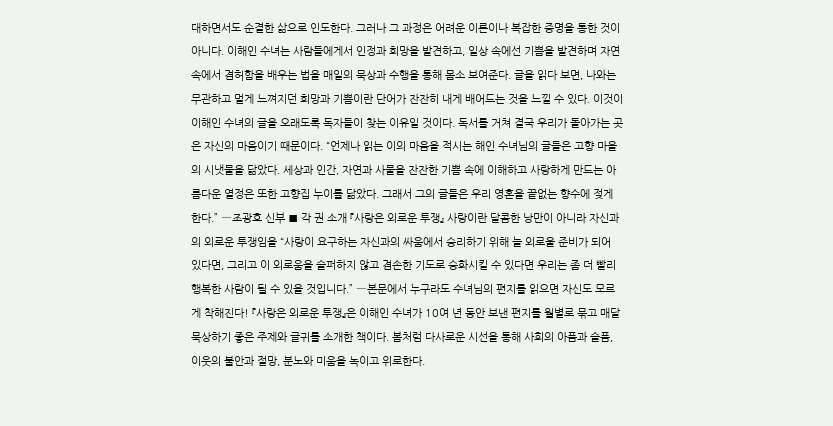대하면서도 순결한 삶으로 인도한다. 그러나 그 과정은 어려운 이론이나 복잡한 증명을 통한 것이 아니다. 이해인 수녀는 사람들에게서 인정과 희망을 발견하고, 일상 속에선 기쁨을 발견하며 자연 속에서 겸허함을 배우는 법을 매일의 묵상과 수행을 통해 몸소 보여준다. 글을 읽다 보면, 나와는 무관하고 멀게 느껴지던 희망과 기쁨이란 단어가 잔잔히 내게 배어드는 것을 느낄 수 있다. 이것이 이해인 수녀의 글을 오래도록 독자들이 찾는 이유일 것이다. 독서를 거쳐 결국 우리가 돌아가는 곳은 자신의 마음이기 때문이다. “언제나 읽는 이의 마음을 적시는 해인 수녀님의 글들은 고향 마을의 시냇물을 닮았다. 세상과 인간, 자연과 사물을 잔잔한 기쁨 속에 이해하고 사랑하게 만드는 아름다운 열정은 또한 고향집 누이를 닮았다. 그래서 그의 글들은 우리 영혼을 끝없는 향수에 젖게 한다.” ―조광호 신부 ■ 각 권 소개 『사랑은 외로운 투쟁』 사랑이란 달콤한 낭만이 아니라 자신과의 외로운 투쟁임을 “사랑이 요구하는 자신과의 싸움에서 승리하기 위해 늘 외로울 준비가 되어 있다면, 그리고 이 외로움을 슬퍼하지 않고 겸손한 기도로 승화시킬 수 있다면 우리는 좀 더 빨리 행복한 사람이 될 수 있을 것입니다.” ―본문에서 누구라도 수녀님의 편지를 읽으면 자신도 모르게 착해진다! 『사랑은 외로운 투쟁』은 이해인 수녀가 10여 년 동안 보낸 편지를 월별로 묶고 매달 묵상하기 좋은 주제와 글귀를 소개한 책이다. 봄처럼 다사로운 시선을 통해 사회의 아픔과 슬픔, 이웃의 불안과 절망, 분노와 미움을 녹이고 위로한다.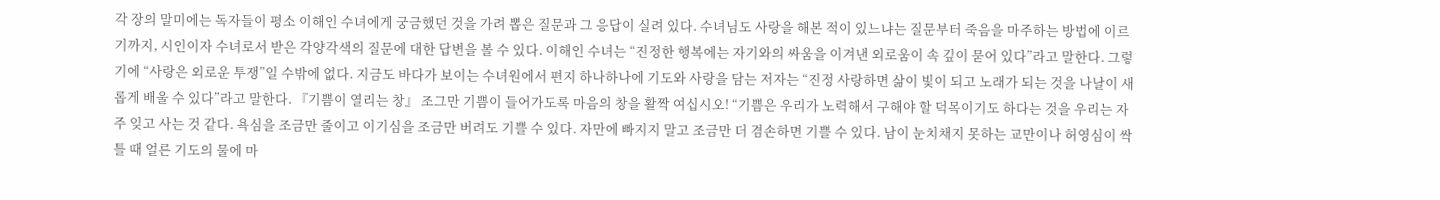각 장의 말미에는 독자들이 평소 이해인 수녀에게 궁금했던 것을 가려 뽑은 질문과 그 응답이 실려 있다. 수녀님도 사랑을 해본 적이 있느냐는 질문부터 죽음을 마주하는 방법에 이르기까지, 시인이자 수녀로서 받은 각양각색의 질문에 대한 답변을 볼 수 있다. 이해인 수녀는 “진정한 행복에는 자기와의 싸움을 이겨낸 외로움이 속 깊이 묻어 있다”라고 말한다. 그렇기에 “사랑은 외로운 투쟁”일 수밖에 없다. 지금도 바다가 보이는 수녀원에서 편지 하나하나에 기도와 사랑을 담는 저자는 “진정 사랑하면 삶이 빛이 되고 노래가 되는 것을 나날이 새롭게 배울 수 있다”라고 말한다. 『기쁨이 열리는 창』 조그만 기쁨이 들어가도록 마음의 창을 활짝 여십시오! “기쁨은 우리가 노력해서 구해야 할 덕목이기도 하다는 것을 우리는 자주 잊고 사는 것 같다. 욕심을 조금만 줄이고 이기심을 조금만 버려도 기쁠 수 있다. 자만에 빠지지 말고 조금만 더 겸손하면 기쁠 수 있다. 남이 눈치채지 못하는 교만이나 허영심이 싹틀 때 얼른 기도의 물에 마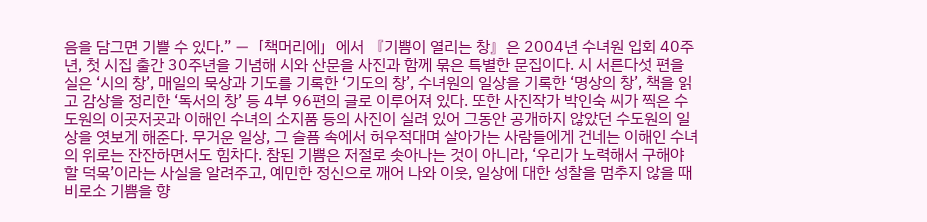음을 담그면 기쁠 수 있다.” ―「책머리에」에서 『기쁨이 열리는 창』은 2004년 수녀원 입회 40주년, 첫 시집 출간 30주년을 기념해 시와 산문을 사진과 함께 묶은 특별한 문집이다. 시 서른다섯 편을 실은 ‘시의 창’, 매일의 묵상과 기도를 기록한 ‘기도의 창’, 수녀원의 일상을 기록한 ‘명상의 창’, 책을 읽고 감상을 정리한 ‘독서의 창’ 등 4부 96편의 글로 이루어져 있다. 또한 사진작가 박인숙 씨가 찍은 수도원의 이곳저곳과 이해인 수녀의 소지품 등의 사진이 실려 있어 그동안 공개하지 않았던 수도원의 일상을 엿보게 해준다. 무거운 일상, 그 슬픔 속에서 허우적대며 살아가는 사람들에게 건네는 이해인 수녀의 위로는 잔잔하면서도 힘차다. 참된 기쁨은 저절로 솟아나는 것이 아니라, ‘우리가 노력해서 구해야 할 덕목’이라는 사실을 알려주고, 예민한 정신으로 깨어 나와 이웃, 일상에 대한 성찰을 멈추지 않을 때 비로소 기쁨을 향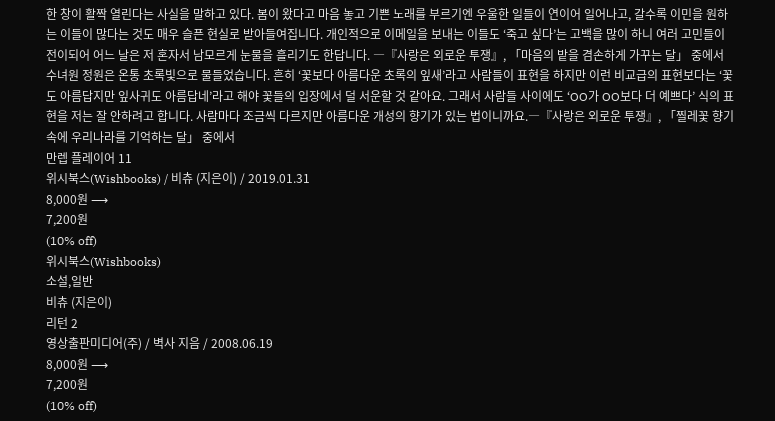한 창이 활짝 열린다는 사실을 말하고 있다. 봄이 왔다고 마음 놓고 기쁜 노래를 부르기엔 우울한 일들이 연이어 일어나고, 갈수록 이민을 원하는 이들이 많다는 것도 매우 슬픈 현실로 받아들여집니다. 개인적으로 이메일을 보내는 이들도 ‘죽고 싶다’는 고백을 많이 하니 여러 고민들이 전이되어 어느 날은 저 혼자서 남모르게 눈물을 흘리기도 한답니다. ―『사랑은 외로운 투쟁』, 「마음의 밭을 겸손하게 가꾸는 달」 중에서 수녀원 정원은 온통 초록빛으로 물들었습니다. 흔히 ‘꽃보다 아름다운 초록의 잎새’라고 사람들이 표현을 하지만 이런 비교급의 표현보다는 ‘꽃도 아름답지만 잎사귀도 아름답네’라고 해야 꽃들의 입장에서 덜 서운할 것 같아요. 그래서 사람들 사이에도 ‘OO가 OO보다 더 예쁘다’ 식의 표현을 저는 잘 안하려고 합니다. 사람마다 조금씩 다르지만 아름다운 개성의 향기가 있는 법이니까요.―『사랑은 외로운 투쟁』, 「찔레꽃 향기 속에 우리나라를 기억하는 달」 중에서
만렙 플레이어 11
위시북스(Wishbooks) / 비츄 (지은이) / 2019.01.31
8,000원 ⟶
7,200원
(10% off)
위시북스(Wishbooks)
소설,일반
비츄 (지은이)
리턴 2
영상출판미디어(주) / 벽사 지음 / 2008.06.19
8,000원 ⟶
7,200원
(10% off)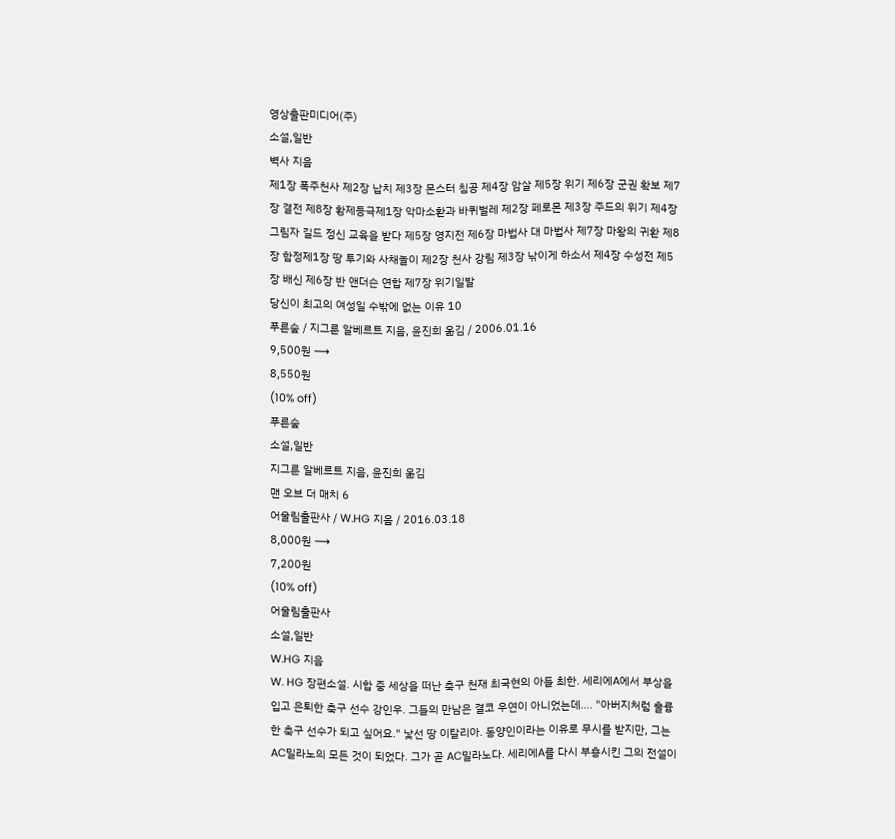영상출판미디어(주)
소설,일반
벽사 지음
제1장 폭주천사 제2장 납치 제3장 몬스터 침공 제4장 암살 제5장 위기 제6장 군권 확보 제7장 결전 제8장 황제등극제1장 악마소환과 바퀴벌레 제2장 페로몬 제3장 주드의 위기 제4장 그림자 길드 정신 교육을 받다 제5장 영지전 제6장 마법사 대 마법사 제7장 마왕의 귀환 제8장 함정제1장 땅 투기와 사채놀이 제2장 천사 강림 제3장 낚이게 하소서 제4장 수성전 제5장 배신 제6장 반 앤더슨 연합 제7장 위기일발
당신이 최고의 여성일 수밖에 없는 이유 10
푸른숲 / 지그룬 알베르트 지음, 윤진희 옮김 / 2006.01.16
9,500원 ⟶
8,550원
(10% off)
푸른숲
소설,일반
지그룬 알베르트 지음, 윤진희 옮김
맨 오브 더 매치 6
어울림출판사 / W.HG 지음 / 2016.03.18
8,000원 ⟶
7,200원
(10% off)
어울림출판사
소설,일반
W.HG 지음
W. HG 장편소설. 시합 중 세상을 떠난 축구 천재 최국현의 아들 최한. 세리에A에서 부상을 입고 은퇴한 축구 선수 강인우. 그들의 만남은 결코 우연이 아니었는데…. "아버지처럼 훌륭한 축구 선수가 되고 싶어요." 낯선 땅 이탈리아. 동양인이라는 이유로 무시를 받지만, 그는 AC밀라노의 모든 것이 되었다. 그가 곧 AC밀라노다. 세리에A를 다시 부흥시킨 그의 전설이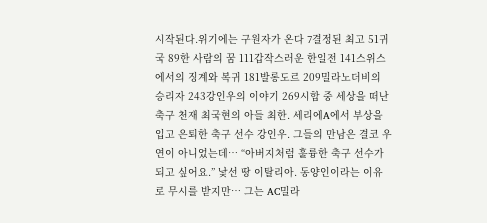시작된다.위기에는 구원자가 온다 7결정된 최고 51귀국 89한 사람의 꿈 111갑작스러운 한일전 141스위스에서의 징계와 복귀 181발롱도르 209밀라노더비의 승리자 243강인우의 이야기 269시합 중 세상을 떠난 축구 천재 최국현의 아들 최한. 세리에A에서 부상을 입고 은퇴한 축구 선수 강인우. 그들의 만남은 결코 우연이 아니었는데… “아버지처럼 훌륭한 축구 선수가 되고 싶어요.” 낯선 땅 이탈리아. 동양인이라는 이유로 무시를 받지만… 그는 AC밀라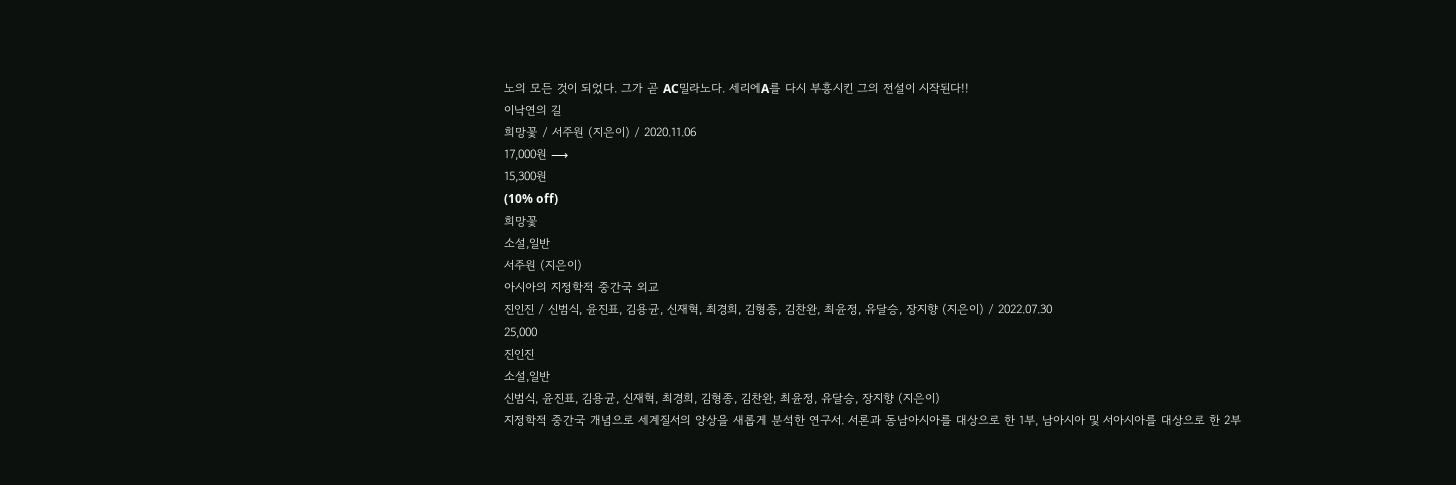노의 모든 것이 되었다. 그가 곧 AC밀라노다. 세리에A를 다시 부흥시킨 그의 전설이 시작된다!!
이낙연의 길
희망꽃 / 서주원 (지은이) / 2020.11.06
17,000원 ⟶
15,300원
(10% off)
희망꽃
소설,일반
서주원 (지은이)
아시아의 지정학적 중간국 외교
진인진 / 신범식, 윤진표, 김용균, 신재혁, 최경희, 김형종, 김찬완, 최윤정, 유달승, 장지향 (지은이) / 2022.07.30
25,000
진인진
소설,일반
신범식, 윤진표, 김용균, 신재혁, 최경희, 김형종, 김찬완, 최윤정, 유달승, 장지향 (지은이)
지정학적 중간국 개념으로 세계질서의 양상을 새롭게 분석한 연구서. 서론과 동남아시아를 대상으로 한 1부, 남아시아 및 서아시아를 대상으로 한 2부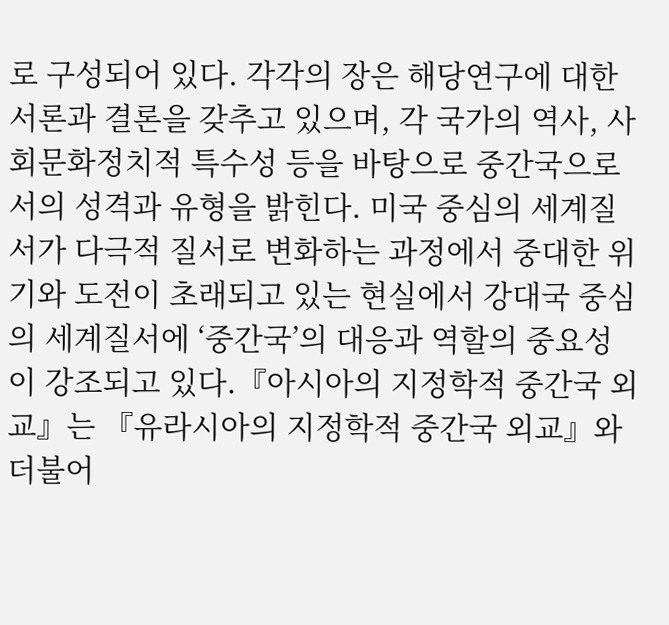로 구성되어 있다. 각각의 장은 해당연구에 대한 서론과 결론을 갖추고 있으며, 각 국가의 역사, 사회문화정치적 특수성 등을 바탕으로 중간국으로서의 성격과 유형을 밝힌다. 미국 중심의 세계질서가 다극적 질서로 변화하는 과정에서 중대한 위기와 도전이 초래되고 있는 현실에서 강대국 중심의 세계질서에 ‘중간국’의 대응과 역할의 중요성이 강조되고 있다.『아시아의 지정학적 중간국 외교』는 『유라시아의 지정학적 중간국 외교』와 더불어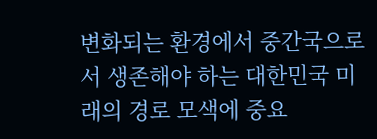변화되는 환경에서 중간국으로서 생존해야 하는 대한민국 미래의 경로 모색에 중요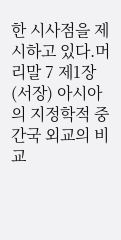한 시사점을 제시하고 있다.머리말 7 제1장(서장) 아시아의 지정학적 중간국 외교의 비교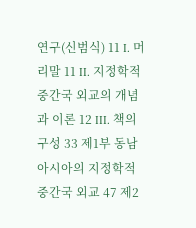연구(신범식) 11 I. 머리말 11 II. 지정학적 중간국 외교의 개념과 이론 12 III. 책의 구성 33 제1부 동남아시아의 지정학적 중간국 외교 47 제2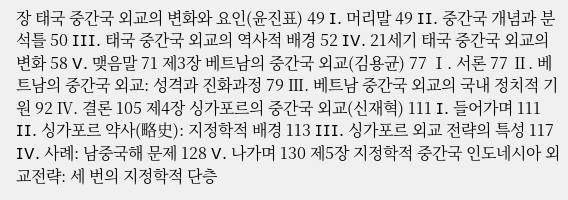장 태국 중간국 외교의 변화와 요인(윤진표) 49 I. 머리말 49 II. 중간국 개념과 분석틀 50 III. 태국 중간국 외교의 역사적 배경 52 IV. 21세기 태국 중간국 외교의 변화 58 V. 맺음말 71 제3장 베트남의 중간국 외교(김용균) 77 Ⅰ. 서론 77 Ⅱ. 베트남의 중간국 외교: 성격과 진화과정 79 Ⅲ. 베트남 중간국 외교의 국내 정치적 기원 92 Ⅳ. 결론 105 제4장 싱가포르의 중간국 외교(신재혁) 111 I. 들어가며 111 II. 싱가포르 약사(略史): 지정학적 배경 113 III. 싱가포르 외교 전략의 특성 117 IV. 사례: 남중국해 문제 128 V. 나가며 130 제5장 지정학적 중간국 인도네시아 외교전략: 세 번의 지정학적 단층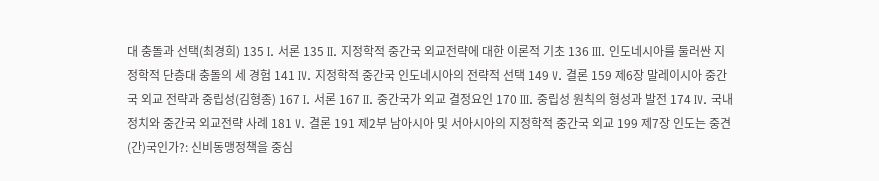대 충돌과 선택(최경희) 135 I. 서론 135 II. 지정학적 중간국 외교전략에 대한 이론적 기초 136 III. 인도네시아를 둘러싼 지정학적 단층대 충돌의 세 경험 141 IV. 지정학적 중간국 인도네시아의 전략적 선택 149 V. 결론 159 제6장 말레이시아 중간국 외교 전략과 중립성(김형종) 167 I. 서론 167 II. 중간국가 외교 결정요인 170 III. 중립성 원칙의 형성과 발전 174 IV. 국내정치와 중간국 외교전략 사례 181 V. 결론 191 제2부 남아시아 및 서아시아의 지정학적 중간국 외교 199 제7장 인도는 중견(간)국인가?: 신비동맹정책을 중심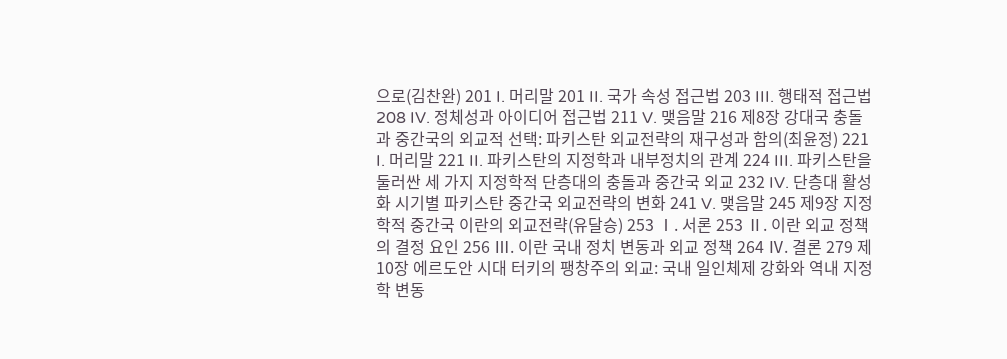으로(김찬완) 201 I. 머리말 201 II. 국가 속성 접근법 203 III. 행태적 접근법 208 IV. 정체성과 아이디어 접근법 211 V. 맺음말 216 제8장 강대국 충돌과 중간국의 외교적 선택: 파키스탄 외교전략의 재구성과 함의(최윤정) 221 I. 머리말 221 II. 파키스탄의 지정학과 내부정치의 관계 224 III. 파키스탄을 둘러싼 세 가지 지정학적 단층대의 충돌과 중간국 외교 232 IV. 단층대 활성화 시기별 파키스탄 중간국 외교전략의 변화 241 V. 맺음말 245 제9장 지정학적 중간국 이란의 외교전략(유달승) 253 Ⅰ. 서론 253 Ⅱ. 이란 외교 정책의 결정 요인 256 Ⅲ. 이란 국내 정치 변동과 외교 정책 264 Ⅳ. 결론 279 제10장 에르도안 시대 터키의 팽창주의 외교: 국내 일인체제 강화와 역내 지정학 변동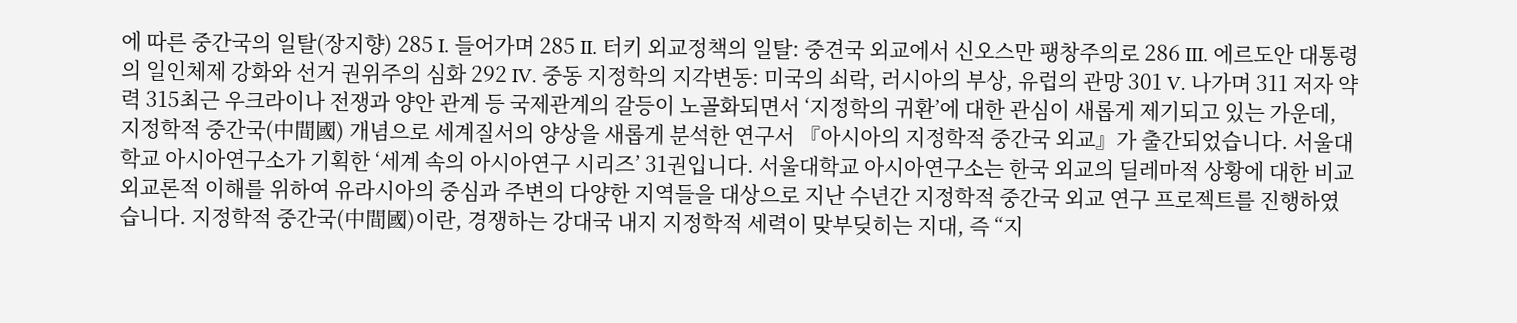에 따른 중간국의 일탈(장지향) 285 I. 들어가며 285 II. 터키 외교정책의 일탈: 중견국 외교에서 신오스만 팽창주의로 286 III. 에르도안 대통령의 일인체제 강화와 선거 권위주의 심화 292 IV. 중동 지정학의 지각변동: 미국의 쇠락, 러시아의 부상, 유럽의 관망 301 V. 나가며 311 저자 약력 315최근 우크라이나 전쟁과 양안 관계 등 국제관계의 갈등이 노골화되면서 ‘지정학의 귀환’에 대한 관심이 새롭게 제기되고 있는 가운데, 지정학적 중간국(中間國) 개념으로 세계질서의 양상을 새롭게 분석한 연구서 『아시아의 지정학적 중간국 외교』가 출간되었습니다. 서울대학교 아시아연구소가 기획한 ‘세계 속의 아시아연구 시리즈’ 31권입니다. 서울대학교 아시아연구소는 한국 외교의 딜레마적 상황에 대한 비교외교론적 이해를 위하여 유라시아의 중심과 주변의 다양한 지역들을 대상으로 지난 수년간 지정학적 중간국 외교 연구 프로젝트를 진행하였습니다. 지정학적 중간국(中間國)이란, 경쟁하는 강대국 내지 지정학적 세력이 맞부딪히는 지대, 즉 “지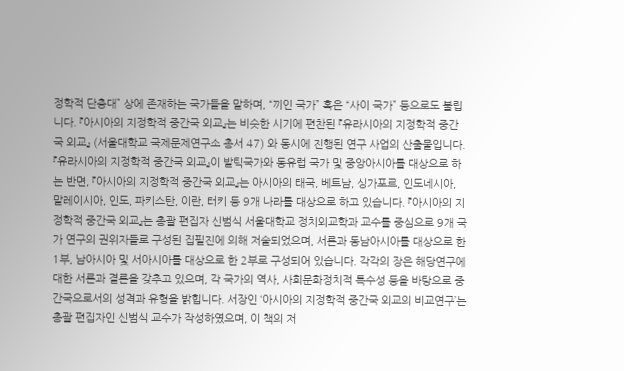정학적 단층대” 상에 존재하는 국가들을 말하며, “끼인 국가” 혹은 “사이 국가” 등으로도 불립니다. 『아시아의 지정학적 중간국 외교』는 비슷한 시기에 편찬된 『유라시아의 지정학적 중간국 외교』 (서울대학교 국제문제연구소 총서 47) 와 동시에 진행된 연구 사업의 산출물입니다. 『유라시아의 지정학적 중간국 외교』이 발틱국가와 동유럽 국가 및 중앙아시아를 대상으로 하는 반면, 『아시아의 지정학적 중간국 외교』는 아시아의 태국, 베트남, 싱가포르, 인도네시아, 말레이시아, 인도, 파키스탄, 이란, 터키 등 9개 나라를 대상으로 하고 있습니다. 『아시아의 지정학적 중간국 외교』는 총괄 편집자 신범식 서울대학교 정치외교학과 교수를 중심으로 9개 국가 연구의 권위자들로 구성된 집필진에 의해 저술되었으며, 서론과 동남아시아를 대상으로 한 1부, 남아시아 및 서아시아를 대상으로 한 2부로 구성되어 있습니다. 각각의 장은 해당연구에 대한 서론과 결론을 갖추고 있으며, 각 국가의 역사, 사회문화정치적 특수성 등을 바탕으로 중간국으로서의 성격과 유형을 밝힙니다. 서장인 ‘아시아의 지정학적 중간국 외교의 비교연구’는 총괄 편집자인 신범식 교수가 작성하였으며, 이 책의 저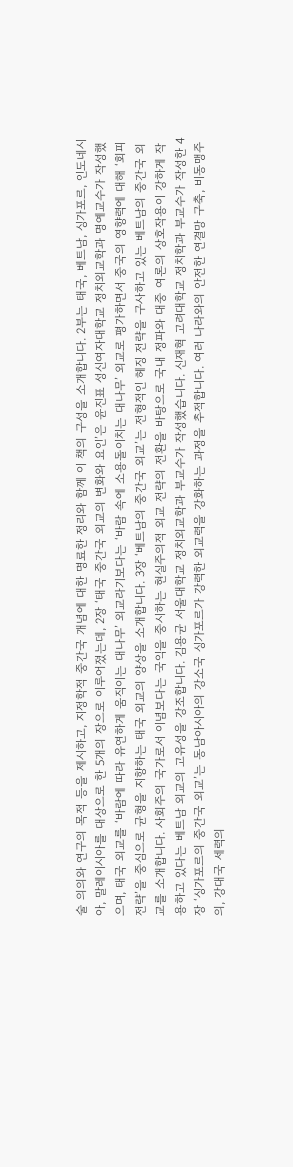술 의의와 연구의 목적 등을 제시하고, 지정학적 중간국 개념에 대한 명료한 정리와 함께 이 책의 구성을 소개합니다. 2부는 태국, 베트남, 싱가포르, 인도네시아, 말레이시아를 대상으로 한 5개의 장으로 이루어졌는데, 2장 ‘태국 중간국 외교의 변화와 요인’은 윤진표 성신여자대학교 정치외교학과 명예교수가 작성했으며, 태국 외교를 ‘바람에 따라 유연하게 움직이는 대나무’ 외교라기보다는 ‘바람 속에 소용돌이치는 대나무’ 외교로 평가하면서 중국의 영향력에 대해 ‘회피 전략’을 중심으로 균형을 지향하는 태국 외교의 양상을 소개합니다. 3장 ‘베트남의 중간국 외교’는 전형적인 헤징 전략을 구사하고 있는 베트남의 중간국 외교를 소개합니다. 사회주의 국가로서 이념보다는 국익을 중시하는 현실주의적 외교 전략의 전환을 바탕으로 국내 정파와 대중 여론의 상호작용이 강하게 작용하고 있다는 베트남 외교의 고유성을 강조합니다. 김용균 서울대학교 정치외교학과 부교수가 작성했습니다. 신재혁 고려대학교 정치학과 부교수가 작성한 4장 ‘싱가포르의 중간국 외교’는 동남아시아의 강소국 싱가포르가 강력한 외교력을 강화하는 과정을 추적합니다. 여러 나라와의 안전한 연결망 구축, 비동맹주의, 강대국 세력의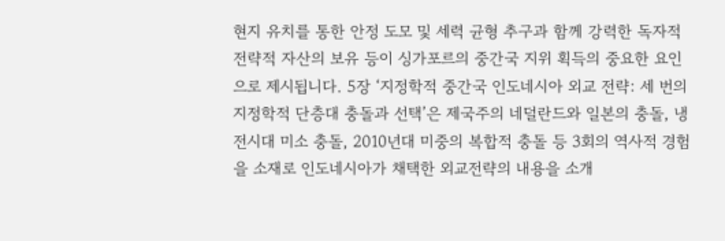현지 유치를 통한 안정 도모 및 세력 균형 추구과 함께 강력한 독자적 전략적 자산의 보유 등이 싱가포르의 중간국 지위 획득의 중요한 요인으로 제시됩니다. 5장 ‘지정학적 중간국 인도네시아 외교 전략: 세 번의 지정학적 단층대 충돌과 선택’은 제국주의 네덜란드와 일본의 충돌, 냉전시대 미소 충돌, 2010년대 미중의 복합적 충돌 등 3회의 역사적 경험을 소재로 인도네시아가 채택한 외교전략의 내용을 소개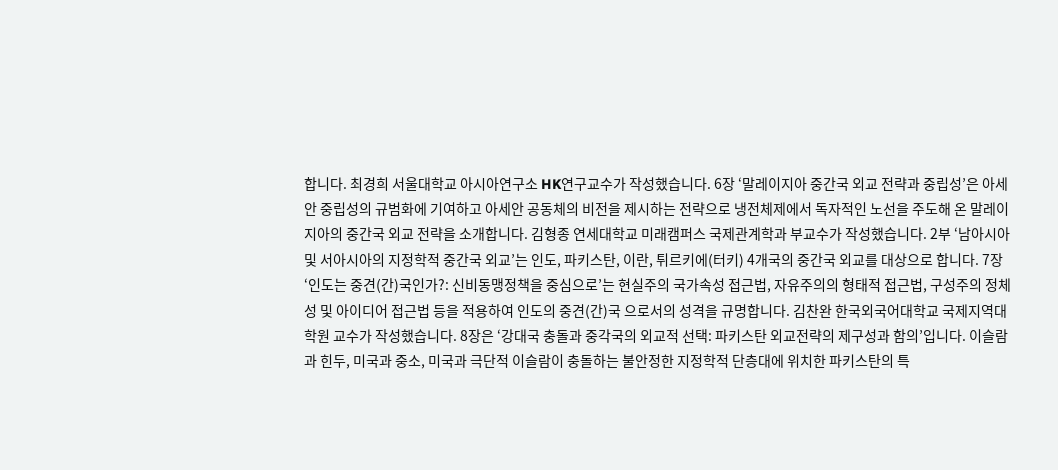합니다. 최경희 서울대학교 아시아연구소 HK연구교수가 작성했습니다. 6장 ‘말레이지아 중간국 외교 전략과 중립성’은 아세안 중립성의 규범화에 기여하고 아세안 공동체의 비전을 제시하는 전략으로 냉전체제에서 독자적인 노선을 주도해 온 말레이지아의 중간국 외교 전략을 소개합니다. 김형종 연세대학교 미래캠퍼스 국제관계학과 부교수가 작성했습니다. 2부 ‘남아시아 및 서아시아의 지정학적 중간국 외교’는 인도, 파키스탄, 이란, 튀르키에(터키) 4개국의 중간국 외교를 대상으로 합니다. 7장 ‘인도는 중견(간)국인가?: 신비동맹정책을 중심으로’는 현실주의 국가속성 접근법, 자유주의의 형태적 접근법, 구성주의 정체성 및 아이디어 접근법 등을 적용하여 인도의 중견(간)국 으로서의 성격을 규명합니다. 김찬완 한국외국어대학교 국제지역대학원 교수가 작성했습니다. 8장은 ‘강대국 충돌과 중각국의 외교적 선택: 파키스탄 외교전략의 제구성과 함의’입니다. 이슬람과 힌두, 미국과 중소, 미국과 극단적 이슬람이 충돌하는 불안정한 지정학적 단층대에 위치한 파키스탄의 특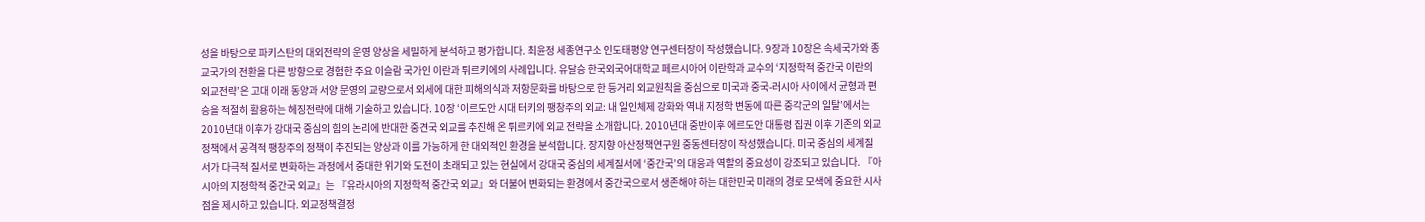성을 바탕으로 파키스탄의 대외전략의 운영 양상을 세밀하게 분석하고 평가합니다. 최윤정 세종연구소 인도태평양 연구센터장이 작성했습니다. 9장과 10장은 속세국가와 종교국가의 전환을 다른 방향으로 경험한 주요 이슬람 국가인 이란과 튀르키에의 사례입니다. 유달승 한국외국어대학교 페르시아어 이란학과 교수의 ‘지정학적 중간국 이란의 외교전략’은 고대 이래 동양과 서양 문영의 교량으로서 외세에 대한 피해의식과 저항문화를 바탕으로 한 등거리 외교원칙을 중심으로 미국과 중국-러시아 사이에서 균형과 편승을 적절히 활용하는 헤징전략에 대해 기술하고 있습니다. 10장 ‘이르도안 시대 터키의 팽창주의 외교: 내 일인체제 강화와 역내 지정학 변동에 따른 중각군의 일탈’에서는 2010년대 이후가 강대국 중심의 힘의 논리에 반대한 중견국 외교를 추진해 온 튀르키에 외교 전략을 소개합니다. 2010년대 중반이후 에르도안 대통령 집권 이후 기존의 외교정책에서 공격적 팽창주의 정책이 추진되는 양상과 이를 가능하게 한 대외적인 환경을 분석합니다. 장지향 아산정책연구원 중동센터장이 작성했습니다. 미국 중심의 세계질서가 다극적 질서로 변화하는 과정에서 중대한 위기와 도전이 초래되고 있는 현실에서 강대국 중심의 세계질서에 ‘중간국’의 대응과 역할의 중요성이 강조되고 있습니다. 『아시아의 지정학적 중간국 외교』는 『유라시아의 지정학적 중간국 외교』와 더불어 변화되는 환경에서 중간국으로서 생존해야 하는 대한민국 미래의 경로 모색에 중요한 시사점을 제시하고 있습니다. 외교정책결정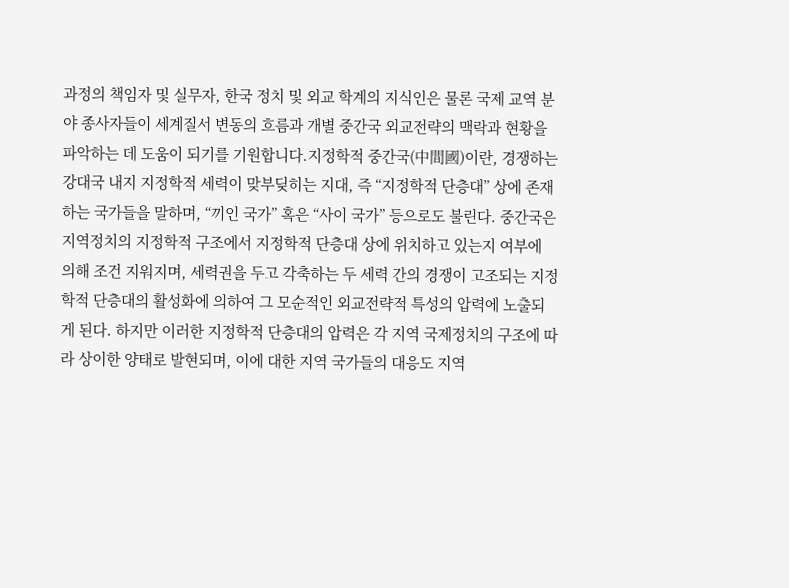과정의 책임자 및 실무자, 한국 정치 및 외교 학계의 지식인은 물론 국제 교역 분야 종사자들이 세계질서 변동의 흐름과 개별 중간국 외교전략의 맥락과 현황을 파악하는 데 도움이 되기를 기원합니다.지정학적 중간국(中間國)이란, 경쟁하는 강대국 내지 지정학적 세력이 맞부딪히는 지대, 즉 “지정학적 단층대” 상에 존재하는 국가들을 말하며, “끼인 국가” 혹은 “사이 국가” 등으로도 불린다. 중간국은 지역정치의 지정학적 구조에서 지정학적 단층대 상에 위치하고 있는지 여부에 의해 조건 지워지며, 세력권을 두고 각축하는 두 세력 간의 경쟁이 고조되는 지정학적 단층대의 활성화에 의하여 그 모순적인 외교전략적 특성의 압력에 노출되게 된다. 하지만 이러한 지정학적 단층대의 압력은 각 지역 국제정치의 구조에 따라 상이한 양태로 발현되며, 이에 대한 지역 국가들의 대응도 지역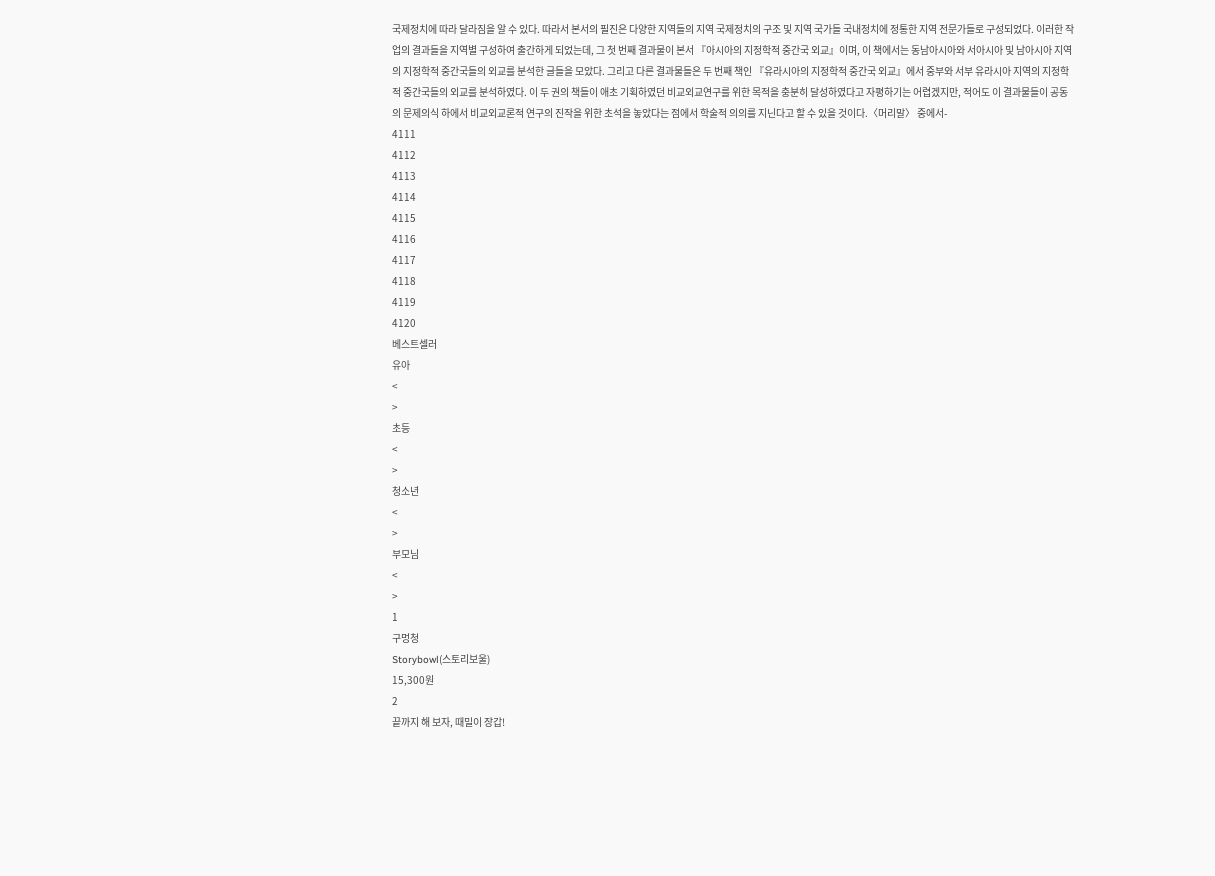국제정치에 따라 달라짐을 알 수 있다. 따라서 본서의 필진은 다양한 지역들의 지역 국제정치의 구조 및 지역 국가들 국내정치에 정통한 지역 전문가들로 구성되었다. 이러한 작업의 결과들을 지역별 구성하여 출간하게 되었는데, 그 첫 번째 결과물이 본서 『아시아의 지정학적 중간국 외교』이며, 이 책에서는 동남아시아와 서아시아 및 남아시아 지역의 지정학적 중간국들의 외교를 분석한 글들을 모았다. 그리고 다른 결과물들은 두 번째 책인 『유라시아의 지정학적 중간국 외교』에서 중부와 서부 유라시아 지역의 지정학적 중간국들의 외교를 분석하였다. 이 두 권의 책들이 애초 기획하였던 비교외교연구를 위한 목적을 충분히 달성하였다고 자평하기는 어렵겠지만, 적어도 이 결과물들이 공동의 문제의식 하에서 비교외교론적 연구의 진작을 위한 초석을 놓았다는 점에서 학술적 의의를 지닌다고 할 수 있을 것이다.〈머리말〉 중에서-
4111
4112
4113
4114
4115
4116
4117
4118
4119
4120
베스트셀러
유아
<
>
초등
<
>
청소년
<
>
부모님
<
>
1
구멍청
Storybowl(스토리보울)
15,300원
2
끝까지 해 보자, 때밀이 장갑!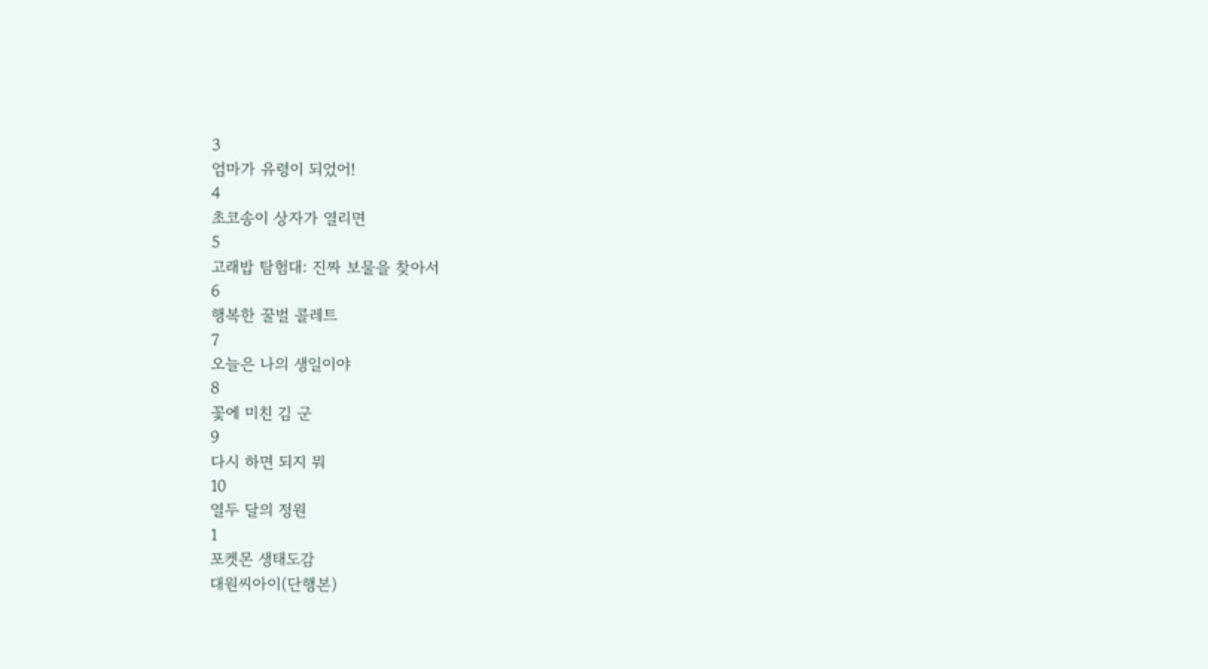3
엄마가 유령이 되었어!
4
초코송이 상자가 열리면
5
고래밥 탐험대: 진짜 보물을 찾아서
6
행복한 꿀벌 콜레트
7
오늘은 나의 생일이야
8
꽃에 미친 김 군
9
다시 하면 되지 뭐
10
열두 달의 정원
1
포켓몬 생태도감
대원씨아이(단행본)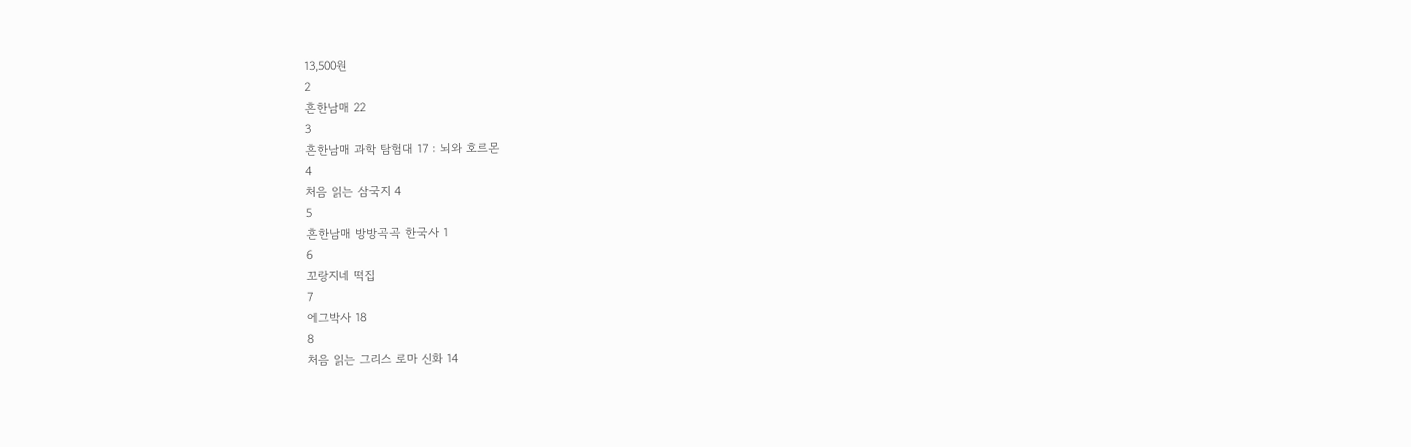13,500원
2
흔한남매 22
3
흔한남매 과학 탐험대 17 : 뇌와 호르몬
4
처음 읽는 삼국지 4
5
흔한남매 방방곡곡 한국사 1
6
꼬랑지네 떡집
7
에그박사 18
8
처음 읽는 그리스 로마 신화 14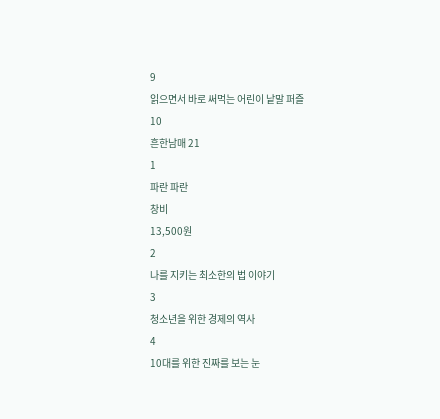9
읽으면서 바로 써먹는 어린이 낱말 퍼즐
10
흔한남매 21
1
파란 파란
창비
13,500원
2
나를 지키는 최소한의 법 이야기
3
청소년을 위한 경제의 역사
4
10대를 위한 진짜를 보는 눈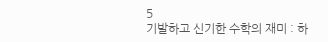5
기발하고 신기한 수학의 재미 : 하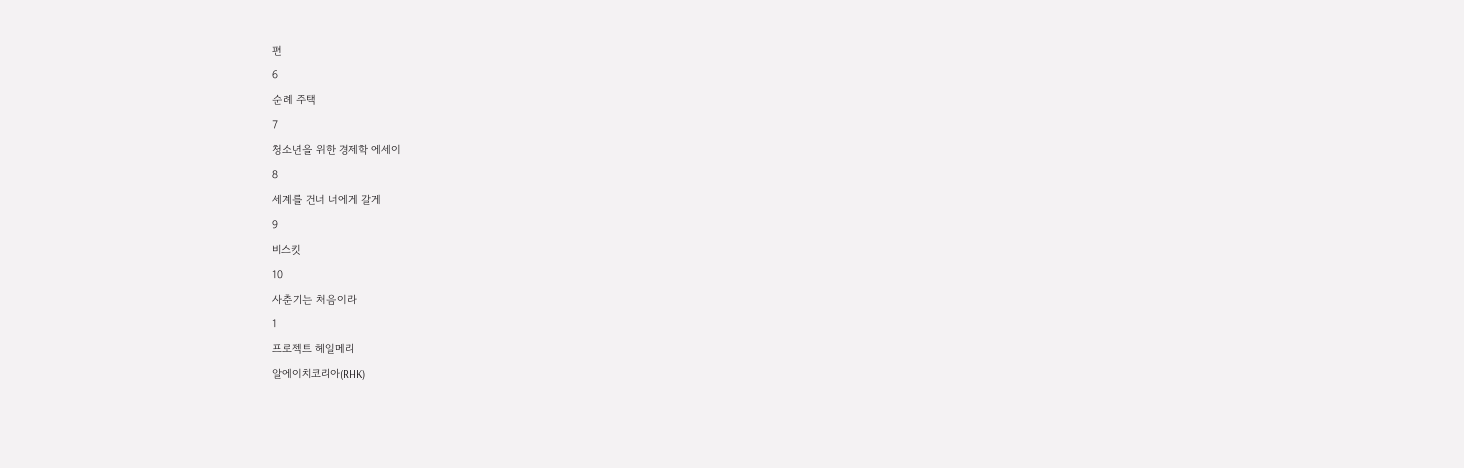편
6
순례 주택
7
청소년을 위한 경제학 에세이
8
세계를 건너 너에게 갈게
9
비스킷
10
사춘기는 처음이라
1
프로젝트 헤일메리
알에이치코리아(RHK)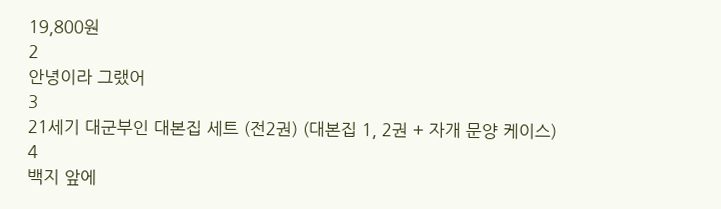19,800원
2
안녕이라 그랬어
3
21세기 대군부인 대본집 세트 (전2권) (대본집 1, 2권 + 자개 문양 케이스)
4
백지 앞에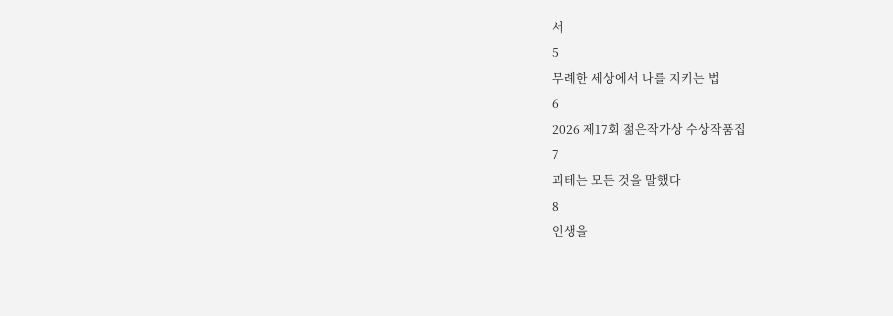서
5
무례한 세상에서 나를 지키는 법
6
2026 제17회 젊은작가상 수상작품집
7
괴테는 모든 것을 말했다
8
인생을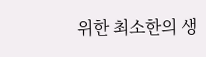위한 최소한의 생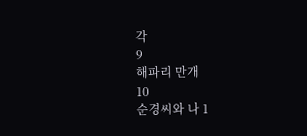각
9
해파리 만개
10
순경씨와 나 1